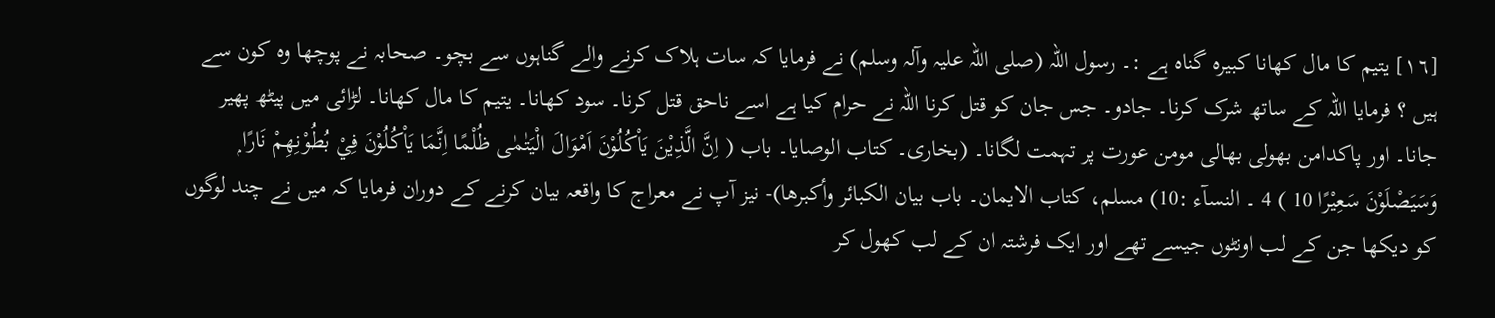[١٦] یتیم کا مال کھانا کبیرہ گناہ ہے :۔ رسول اللہ (صلی اللہ علیہ وآلہ وسلم) نے فرمایا کہ سات ہلاک کرنے والے گناہوں سے بچو۔ صحابہ نے پوچھا وہ کون سے ہیں ؟ فرمایا اللہ کے ساتھ شرک کرنا۔ جادو۔ جس جان کو قتل کرنا اللہ نے حرام کیا ہے اسے ناحق قتل کرنا۔ سود کھانا۔ یتیم کا مال کھانا۔ لڑائی میں پیٹھ پھیر جانا۔ اور پاکدامن بھولی بھالی مومن عورت پر تہمت لگانا۔ (بخاری۔ کتاب الوصایا۔ باب ( اِنَّ الَّذِيْنَ يَاْكُلُوْنَ اَمْوَالَ الْيَتٰمٰى ظُلْمًا اِنَّمَا يَاْكُلُوْنَ فِيْ بُطُوْنِھِمْ نَارًا ۭ وَسَيَصْلَوْنَ سَعِيْرًا 10 ) 4 ۔ النسآء :10) مسلم، کتاب الایمان۔ باب بیان الکبائر وأکبرھا)- نیز آپ نے معراج کا واقعہ بیان کرنے کے دوران فرمایا کہ میں نے چند لوگوں کو دیکھا جن کے لب اونٹوں جیسے تھے اور ایک فرشتہ ان کے لب کھول کر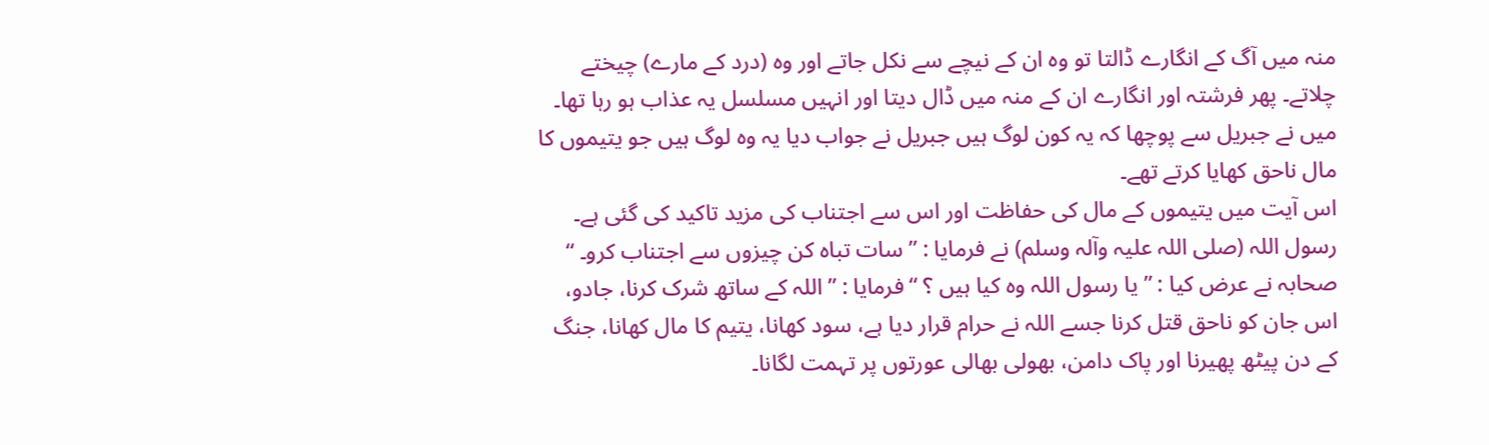منہ میں آگ کے انگارے ڈالتا تو وہ ان کے نیچے سے نکل جاتے اور وہ (درد کے مارے) چیختے چلاتے۔ پھر فرشتہ اور انگارے ان کے منہ میں ڈال دیتا اور انہیں مسلسل یہ عذاب ہو رہا تھا۔ میں نے جبریل سے پوچھا کہ یہ کون لوگ ہیں جبریل نے جواب دیا یہ وہ لوگ ہیں جو یتیموں کا مال ناحق کھایا کرتے تھے۔
اس آیت میں یتیموں کے مال کی حفاظت اور اس سے اجتناب کی مزید تاکید کی گئی ہے۔ رسول اللہ (صلی اللہ علیہ وآلہ وسلم) نے فرمایا : ” سات تباہ کن چیزوں سے اجتناب کرو۔ “ صحابہ نے عرض کیا : ” یا رسول اللہ وہ کیا ہیں ؟ “ فرمایا : ” اللہ کے ساتھ شرک کرنا، جادو، اس جان کو ناحق قتل کرنا جسے اللہ نے حرام قرار دیا ہے، سود کھانا، یتیم کا مال کھانا، جنگ کے دن پیٹھ پھیرنا اور پاک دامن، بھولی بھالی عورتوں پر تہمت لگانا۔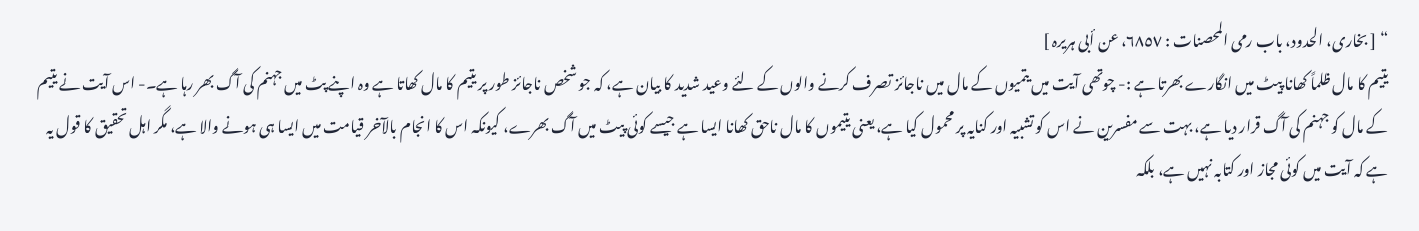“ [ بخاری، الحدود، باب رمی المحصنات : ٦٨٥٧، عن أبی ہریرہ ]
یتیم کا مال ظلماً کھانا پیٹ میں انگارے بھرتا ہے :- چوتھی آیت میں یتمیوں کے مال میں ناجائز تصرف کرنے والوں کے لئے وعید شدید کا بیان ہے، کہ جو شخص ناجائز طور پر یتیم کا مال کھاتا ہے وہ اپنے پٹ میں جہنم کی آگ بھر رہا ہے۔- اس آیت نے یتیم کے مال کو جہنم کی آگ قرار دیا ہے، بہت سے مفسرین نے اس کو تشبیہ اور کنایہ پر محمول کیا ہے، یعنی یتیموں کا مال ناحق کھانا ایسا ہے جیسے کوئی پیٹ میں آگ بھرے، کیونکہ اس کا انجام بالآخر قیامت میں ایسا ہی ہونے والا ہے، مگر اہل تحقیق کا قول یہ ہے کہ آیت میں کوئی مجاز اور کتابہ نہیں ہے، بلکہ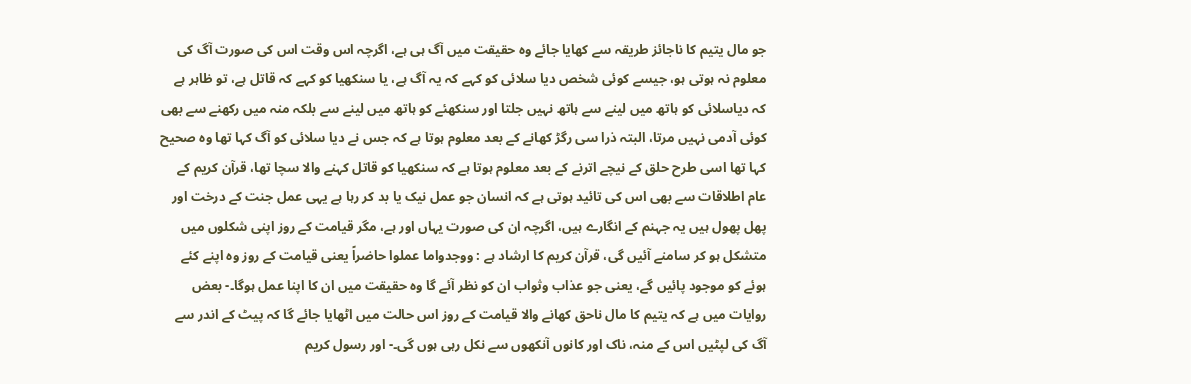جو مال یتیم کا ناجائز طریقہ سے کھایا جائے وہ حقیقت میں آگ ہی ہے، اگرچہ اس وقت اس کی صورت آگ کی معلوم نہ ہوتی ہو، جیسے کوئی شخص دیا سلائی کو کہے کہ یہ آگ ہے، یا سنکھیا کو کہے کہ قاتل ہے، تو ظاہر ہے کہ دیاسلائی کو ہاتھ میں لینے سے ہاتھ نہیں جلتا اور سنکھئے کو ہاتھ میں لینے سے بلکہ منہ میں رکھنے سے بھی کوئی آدمی نہیں مرتا، البتہ ذرا سی رگڑ کھانے کے بعد معلوم ہوتا ہے کہ جس نے دیا سلائی کو آگ کہا تھا وہ صحیح کہا تھا اسی طرح حلق کے نیچے اترنے کے بعد معلوم ہوتا ہے کہ سنکھیا کو قاتل کہنے والا سچا تھا، قرآن کریم کے عام اطلاقات سے بھی اس کی تائید ہوتی ہے کہ انسان جو عمل نیک یا بد کر رہا ہے یہی عمل جنت کے درخت اور پھل پھول ہیں یہ جہنم کے انگارے ہیں، اگرچہ ان کی صورت یہاں اور ہے، مگر قیامت کے روز اپنی شکلوں میں متشکل ہو کر سامنے آئیں گی، قرآن کریم کا ارشاد ہے : ووجدواما عملوا حاضراً یعنی قیامت کے روز وہ اپنے کئے ہوئے کو موجود پائیں گے، یعنی جو عذاب وثواب ان کو نظر آئے گا وہ حقیقت میں ان کا اپنا عمل ہوگا۔- بعض روایات میں ہے کہ یتیم کا مال ناحق کھانے والا قیامت کے روز اس حالت میں اٹھایا جائے گا کہ پیٹ کے اندر سے آگ کی لپٹیں اس کے منہ، ناک اور کانوں آنکھوں سے نکل رہی ہوں گی۔- اور رسول کریم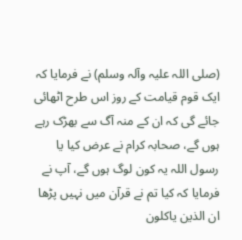(صلی اللہ علیہ وآلہ وسلم) نے فرمایا کہ ایک قوم قیامت کے روز اس طرح اٹھائی جائے گی کہ ان کے منہ آگ سے بھڑک رہے ہوں گے، صحابہ کرام نے عرض کیا یا رسول اللہ یہ کون لوگ ہوں گے، آپ نے فرمایا کہ کیا تم نے قرآن میں نہیں پڑھا ان الذین یاکلون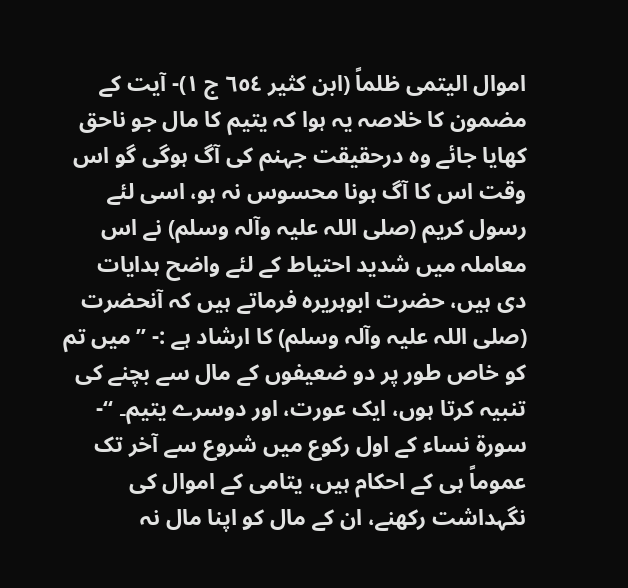اموال الیتمی ظلماً (ابن کثیر ٦٥٤ ج ١)- آیت کے مضمون کا خلاصہ یہ ہوا کہ یتیم کا مال جو ناحق کھایا جائے وہ درحقیقت جہنم کی آگ ہوگی گو اس وقت اس کا آگ ہونا محسوس نہ ہو، اسی لئے رسول کریم (صلی اللہ علیہ وآلہ وسلم) نے اس معاملہ میں شدید احتیاط کے لئے واضح ہدایات دی ہیں، حضرت ابوہریرہ فرماتے ہیں کہ آنحضرت (صلی اللہ علیہ وآلہ وسلم) کا ارشاد ہے :- ” میں تم کو خاص طور پر دو ضعیفوں کے مال سے بچنے کی تنبیہ کرتا ہوں، ایک عورت، اور دوسرے یتیم۔ “- سورة نساء کے اول رکوع میں شروع سے آخر تک عموماً ہی کے احکام ہیں، یتامی کے اموال کی نگہداشت رکھنے، ان کے مال کو اپنا مال نہ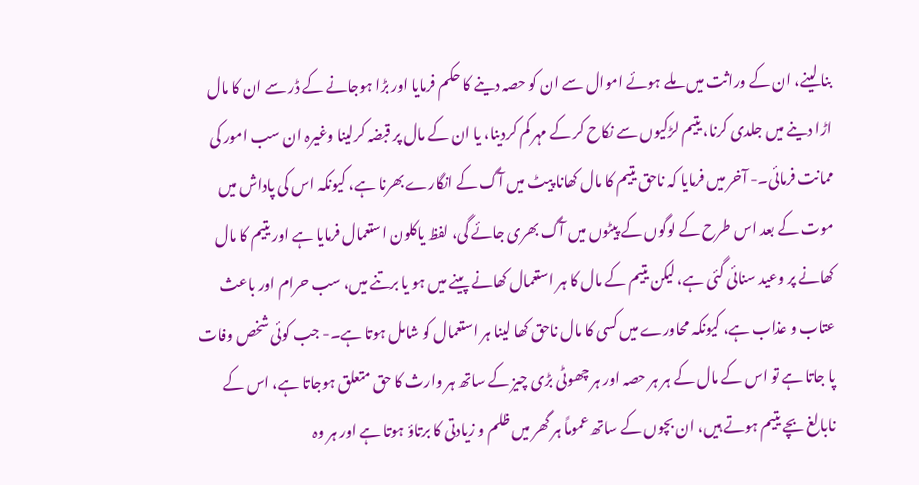بنا لینے، ان کے وراثت میں ملے ہوئے اموال سے ان کو حصہ دینے کا حکم فرمایا اور بڑا ہوجانے کے ڈر سے ان کا مال اڑا دینے میں جلدی کرنا، یتیم لڑکیوں سے نکاح کر کے مہر کم کردینا، یا ان کے مال پر قبضہ کرلینا وغیرہ ان سب امور کی ممانت فرمائی۔- آخر میں فرمایا کہ ناحق یتیم کا مال کھانا پیٹ میں آگ کے انگارے بھرنا ہے، کیونکہ اس کی پاداش میں موت کے بعد اس طرح کے لوگوں کے پیٹوں میں آگ بھری جائے گی، لفظ یاکلون استعمال فرمایا ہے اور یتیم کا مال کھانے پر وعید سنائی گئی ہے، لیکن یتیم کے مال کا ہر استعمال کھانے پینے میں ہو یا برتنے میں، سب حرام اور باعث عتاب و عذاب ہے، کیونکہ محاورے میں کسی کا مال ناحق کھا لینا ہر استعمال کو شامل ہوتا ہے۔- جب کوئی شخص وفات پا جاتا ہے تو اس کے مال کے ہر ہر حصہ اور ہر چھوٹی بڑی چیز کے ساتھ ہر وارث کا حق متعلق ہوجاتا ہے، اس کے نابالغ بچے یتیم ہوتے ہیں، ان بچوں کے ساتھ عموماً ہر گھر میں ظلم و زیادتی کا برتاؤ ہوتا ہے اور ہر وہ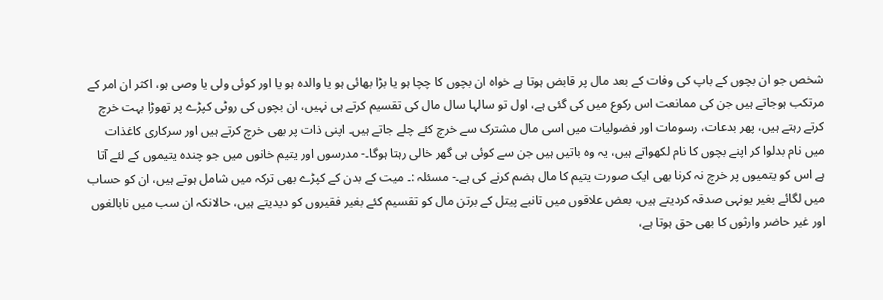شخص جو ان بچوں کے باپ کی وفات کے بعد مال پر قابض ہوتا ہے خواہ ان بچوں کا چچا ہو یا بڑا بھائی ہو یا والدہ ہو یا اور کوئی ولی یا وصی ہو، اکثر ان امر کے مرتکب ہوجاتے ہیں جن کی ممانعت اس رکوع میں کی گئی ہے، اول تو سالہا سال مال کی تقسیم کرتے ہی نہیں، ان بچوں کی روٹی کپڑے پر تھوڑا بہت خرچ کرتے رہتے ہیں، پھر بدعات، رسومات اور فضولیات میں اسی مال مشترک سے خرچ کئے چلے جاتے ہیں۔ اپنی ذات پر بھی خرچ کرتے ہیں اور سرکاری کاغذات میں نام بدلوا کر اپنے بچوں کا نام لکھواتے ہیں، یہ وہ باتیں ہیں جن سے کوئی ہی گھر خالی رہتا ہوگا۔- مدرسوں اور یتیم خانوں میں جو چندہ یتیموں کے لئے آتا ہے اس کو یتمیوں پر خرچ نہ کرنا بھی ایک صورت یتیم کا مال ہضم کرنے کی ہے۔- مسئلہ :۔ میت کے بدن کے کپڑے بھی ترکہ میں شامل ہوتے ہیں، ان کو حساب میں لگائے بغیر یونہی صدقہ کردیتے ہیں، بعض علاقوں میں تانبے پیتل کے برتن مال کو تقسیم کئے بغیر فقیروں کو دیدیتے ہیں، حالانکہ ان سب میں نابالغوں اور غیر حاضر وارثوں کا بھی حق ہوتا ہے،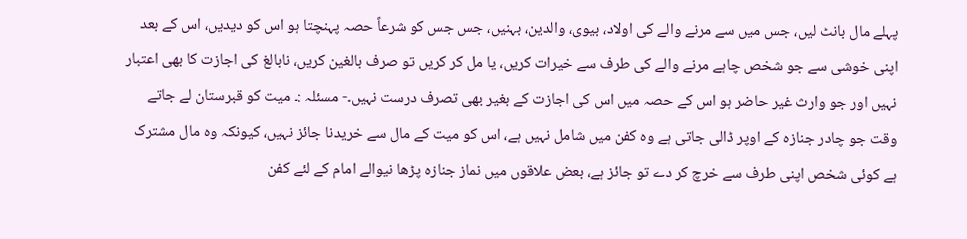پہلے مال بانٹ لیں، جس میں سے مرنے والے کی اولاد، بیوی، والدین، بہنیں، جس جس کو شرعاً حصہ پہنچتا ہو اس کو دیدیں، اس کے بعد اپنی خوشی سے جو شخص چاہے مرنے والے کی طرف سے خیرات کریں، یا مل کر کریں تو صرف بالغین کریں، نابالغ کی اجازت کا بھی اعتبار نہیں اور جو وارث غیر حاضر ہو اس کے حصہ میں اس کی اجازت کے بغیر بھی تصرف درست نہیں۔- مسئلہ :۔ میت کو قبرستان لے جاتے وقت جو چادر جنازہ کے اوپر ڈالی جاتی ہے وہ کفن میں شامل نہیں ہے، اس کو میت کے مال سے خریدنا جائز نہیں، کیونکہ وہ مال مشترک ہے کوئی شخص اپنی طرف سے خرچ کر دے تو جائز ہے، بعض علاقوں میں نماز جنازہ پڑھا نیوالے امام کے لئے کفن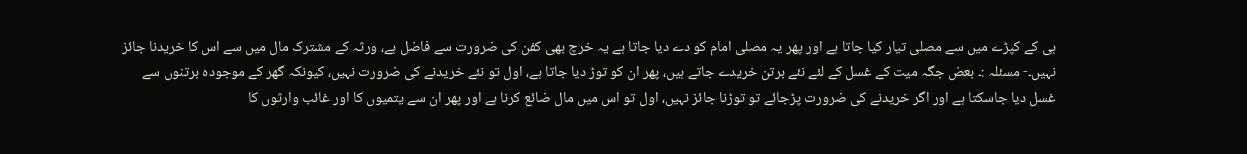ہی کے کپڑے میں سے مصلی تیار کیا جاتا ہے اور پھر یہ مصلی امام کو دے دیا جاتا ہے یہ خرچ بھی کفن کی ضرورت سے فاضل ہے، ورثہ کے مشترک مال میں سے اس کا خریدنا جائز نہیں۔- مسئلہ :۔ بعض جگہ میت کے غسل کے لئے نئے برتن خریدے جاتے ہیں، پھر ان کو توڑ دیا جاتا ہے، اول تو نئے خریدنے کی ضرورت نہیں، کیونکہ گھر کے موجودہ برتنوں سے غسل دیا جاسکتا ہے اور اگر خریدنے کی ضرورت پڑجائے تو توڑنا جائز نہیں، اول تو اس میں مال ضائع کرنا ہے اور پھر ان سے یتمیوں کا اور غائب وارثوں کا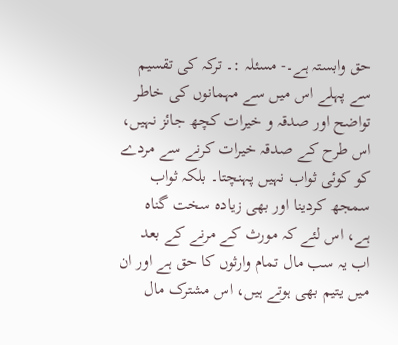حق وابستہ ہے۔- مسئلہ :۔ ترکہ کی تقسیم سے پہلے اس میں سے مہمانوں کی خاطر تواضح اور صدقہ و خیرات کچھ جائز نہیں، اس طرح کے صدقہ خیرات کرنے سے مردے کو کوئی ثواب نہیں پہنچتا۔ بلکہ ثواب سمجھ کردینا اور بھی زیادہ سخت گناہ ہے، اس لئے کہ مورث کے مرنے کے بعد اب یہ سب مال تمام وارثوں کا حق ہے اور ان میں یتیم بھی ہوتے ہیں، اس مشترک مال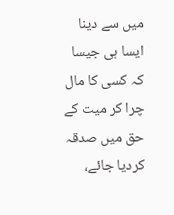میں سے دینا ایسا ہی جیسا کہ کسی کا مال چرا کر میت کے حق میں صدقہ کردیا جائے،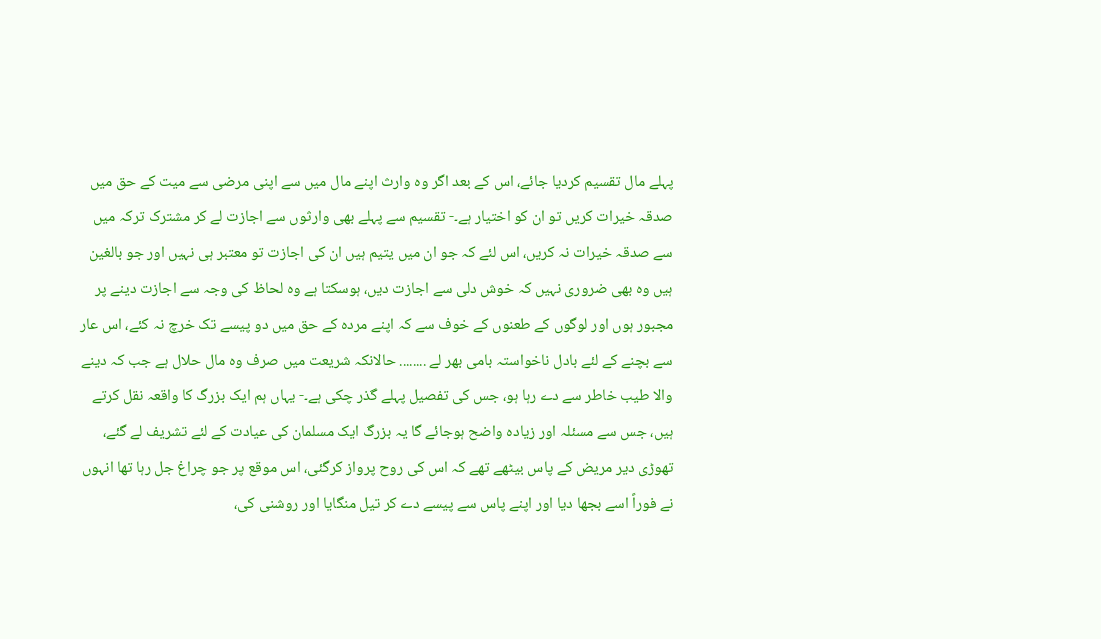پہلے مال تقسیم کردیا جائے، اس کے بعد اگر وہ وارث اپنے مال میں سے اپنی مرضی سے میت کے حق میں صدقہ خیرات کریں تو ان کو اختیار ہے۔- تقسیم سے پہلے بھی وارثوں سے اجازت لے کر مشترک ترکہ میں سے صدقہ خیرات نہ کریں، اس لئے کہ جو ان میں یتیم ہیں ان کی اجازت تو معتبر ہی نہیں اور جو بالغین ہیں وہ بھی ضروری نہیں کہ خوش دلی سے اجازت دیں، ہوسکتا ہے وہ لحاظ کی وجہ سے اجازت دینے پر مجبور ہوں اور لوگوں کے طعنوں کے خوف سے کہ اپنے مردہ کے حق میں دو پیسے تک خرچ نہ کئے، اس عار سے بچنے کے لئے بادل ناخواستہ بامی بھر لے ........ حالانکہ شریعت میں صرف وہ مال حلال ہے جب کہ دینے والا طیب خاطر سے دے رہا ہو، جس کی تفصیل پہلے گذر چکی ہے۔- یہاں ہم ایک بزرگ کا واقعہ نقل کرتے ہیں، جس سے مسئلہ اور زیادہ واضح ہوجائے گا یہ بزرگ ایک مسلمان کی عیادت کے لئے تشریف لے گئے، تھوڑی دیر مریض کے پاس بیٹھے تھے کہ اس کی روح پرواز کرگئی، اس موقع پر جو چراغ جل رہا تھا انہوں نے فوراً اسے بجھا دیا اور اپنے پاس سے پیسے دے کر تیل منگایا اور روشنی کی،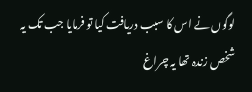لوگوں نے اس کا سبب دریافت کیا تو فرمایا جب تک یہ شخص زندہ تھا یہ چراغ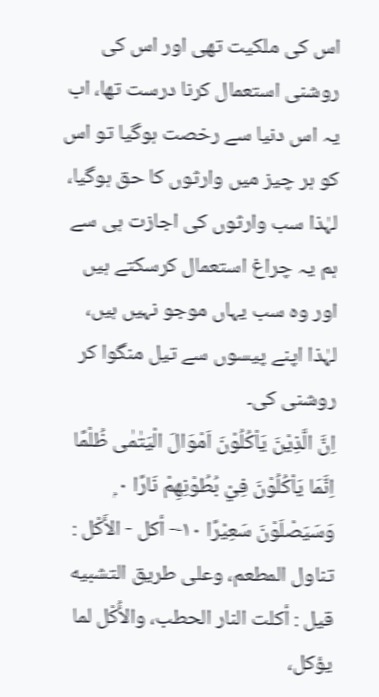اس کی ملکیت تھی اور اس کی روشنی استعمال کرنا درست تھا، اب یہ اس دنیا سے رخصت ہوگیا تو اس کو ہر چیز میں وارثوں کا حق ہوگیا، لہٰذا سب وارثوں کی اجازت ہی سے ہم یہ چراغ استعمال کرسکتے ہیں اور وہ سب یہاں موجو نہیں ہیں، لہٰذا اپنے پیسوں سے تیل منگوا کر روشنی کی۔
اِنَّ الَّذِيْنَ يَاْكُلُوْنَ اَمْوَالَ الْيَتٰمٰى ظُلْمًا اِنَّمَا يَاْكُلُوْنَ فِيْ بُطُوْنِھِمْ نَارًا ٠ ۭ وَسَيَصْلَوْنَ سَعِيْرًا ١٠ ۧ- أكل - الأَكْل : تناول المطعم، وعلی طریق التشبيه قيل : أكلت النار الحطب، والأُكْل لما يؤكل،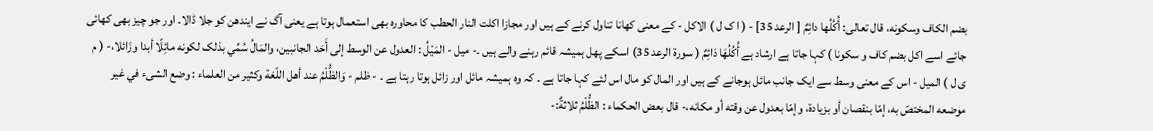بضم الکاف وسکونه، قال تعالی: أُكُلُها دائِمٌ [ الرعد 35] - ( ا ک ل ) الاکل - کے معنی کھانا تناول کرنے کے ہیں اور مجازا اکلت النار الحطب کا محاورہ بھی استعمال ہوتا ہے یعنی آگ نے ایندھن کو جلا ڈالا۔ اور جو چیز بھی کھائی جائے اسے اکل بضم کاف و سکونا ) کہا جاتا ہے ارشاد ہے أُكُلُهَا دَائِمٌ ( سورة الرعد 35) اسکے پھل ہمیشہ قائم رہنے والے ہیں ۔- ميل - المَيْلُ : العدول عن الوسط إلى أَحَد الجانبین، والمَالُ سُمِّي بذلک لکونه مائِلًا أبدا وزَائلا،- ( م ی ل ) المیل - اس کے معنی وسط سے ایک جانب مائل ہوجانے کے ہیں اور المال کو مال اس لئے کہا جاتا ہے ۔ کہ وہ ہمیشہ مائل اور زائل ہوتا رہتا ہے ۔ - ظلم - وَالظُّلْمُ عند أهل اللّغة وكثير من العلماء : وضع الشیء في غير موضعه المختصّ به، إمّا بنقصان أو بزیادة، وإمّا بعدول عن وقته أو مکانه،- قال بعض الحکماء : الظُّلْمُ ثلاثةٌ:-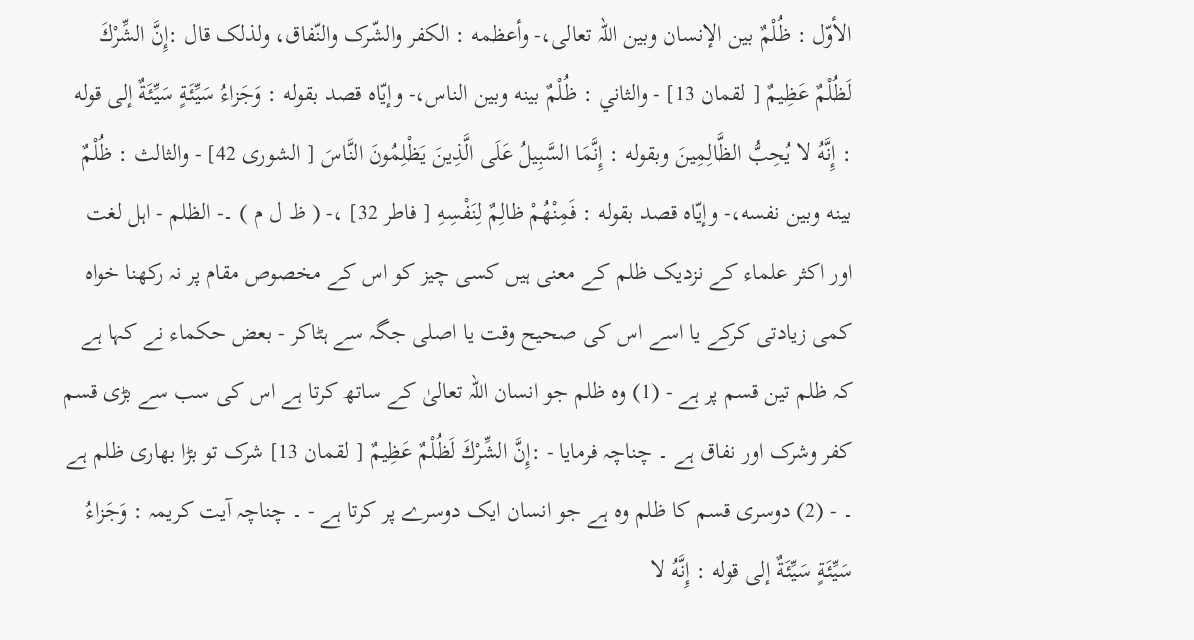الأوّل : ظُلْمٌ بين الإنسان وبین اللہ تعالی،- وأعظمه : الکفر والشّرک والنّفاق، ولذلک قال :إِنَّ الشِّرْكَ لَظُلْمٌ عَظِيمٌ [ لقمان 13] - والثاني : ظُلْمٌ بينه وبین الناس،- وإيّاه قصد بقوله : وَجَزاءُ سَيِّئَةٍ سَيِّئَةٌ إلى قوله : إِنَّهُ لا يُحِبُّ الظَّالِمِينَ وبقوله : إِنَّمَا السَّبِيلُ عَلَى الَّذِينَ يَظْلِمُونَ النَّاسَ [ الشوری 42] - والثالث : ظُلْمٌ بينه وبین نفسه،- وإيّاه قصد بقوله : فَمِنْهُمْ ظالِمٌ لِنَفْسِهِ [ فاطر 32] ،- ( ظ ل م ) ۔- الظلم - اہل لغت اور اکثر علماء کے نزدیک ظلم کے معنی ہیں کسی چیز کو اس کے مخصوص مقام پر نہ رکھنا خواہ کمی زیادتی کرکے یا اسے اس کی صحیح وقت یا اصلی جگہ سے ہٹاکر - بعض حکماء نے کہا ہے کہ ظلم تین قسم پر ہے - (1) وہ ظلم جو انسان اللہ تعالیٰ کے ساتھ کرتا ہے اس کی سب سے بڑی قسم کفر وشرک اور نفاق ہے ۔ چناچہ فرمایا - :إِنَّ الشِّرْكَ لَظُلْمٌ عَظِيمٌ [ لقمان 13] شرک تو بڑا بھاری ظلم ہے ۔ - (2) دوسری قسم کا ظلم وہ ہے جو انسان ایک دوسرے پر کرتا ہے - ۔ چناچہ آیت کریمہ : وَجَزاءُ سَيِّئَةٍ سَيِّئَةٌ إلى قوله : إِنَّهُ لا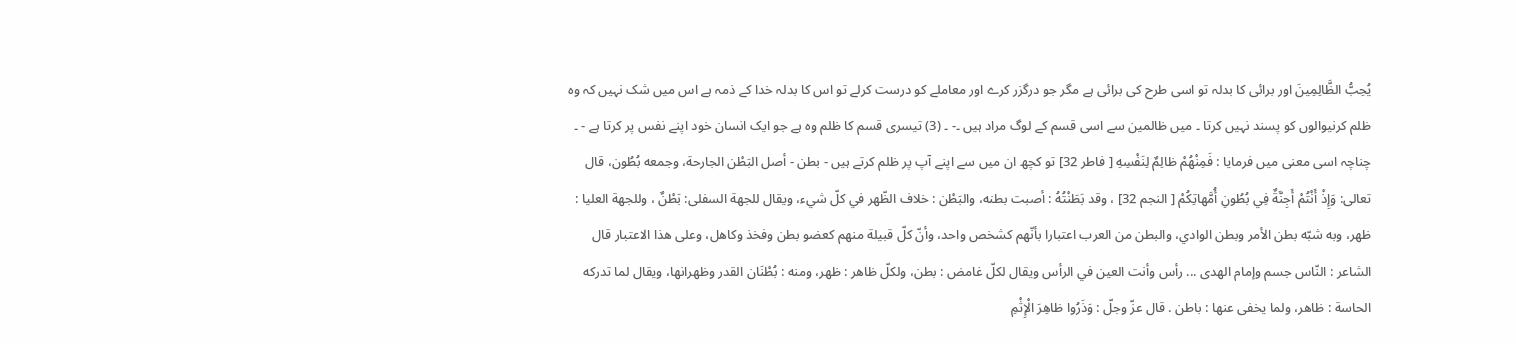يُحِبُّ الظَّالِمِينَ اور برائی کا بدلہ تو اسی طرح کی برائی ہے مگر جو درگزر کرے اور معاملے کو درست کرلے تو اس کا بدلہ خدا کے ذمہ ہے اس میں شک نہیں کہ وہ ظلم کرنیوالوں کو پسند نہیں کرتا ۔ میں ظالمین سے اسی قسم کے لوگ مراد ہیں ۔- ۔ (3) تیسری قسم کا ظلم وہ ہے جو ایک انسان خود اپنے نفس پر کرتا ہے - ۔ چناچہ اسی معنی میں فرمایا : فَمِنْهُمْ ظالِمٌ لِنَفْسِهِ [ فاطر 32] تو کچھ ان میں سے اپنے آپ پر ظلم کرتے ہیں - بطن - أصل البَطْن الجارحة، وجمعه بُطُون، قال تعالی: وَإِذْ أَنْتُمْ أَجِنَّةٌ فِي بُطُونِ أُمَّهاتِكُمْ [ النجم 32] ، وقد بَطَنْتُهُ : أصبت بطنه، والبَطْن : خلاف الظّهر في كلّ شيء، ويقال للجهة السفلی: بَطْنٌ ، وللجهة العلیا : ظهر، وبه شبّه بطن الأمر وبطن الوادي، والبطن من العرب اعتبارا بأنّهم کشخص واحد، وأنّ كلّ قبیلة منهم کعضو بطن وفخذ وكاهل، وعلی هذا الاعتبار قال الشاعر : النّاس جسم وإمام الهدى ... رأس وأنت العین في الرأس ويقال لكلّ غامض : بطن، ولكلّ ظاهر : ظهر، ومنه : بُطْنَان القدر وظهرانها، ويقال لما تدرکه الحاسة : ظاهر، ولما يخفی عنها : باطن . قال عزّ وجلّ : وَذَرُوا ظاهِرَ الْإِثْمِ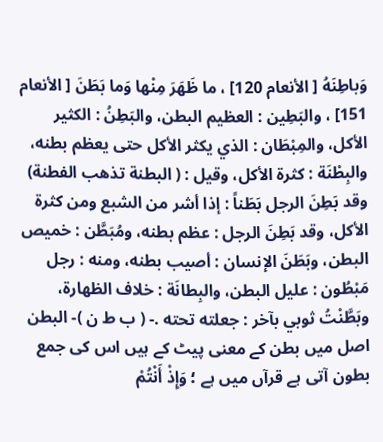وَباطِنَهُ [ الأنعام 120] ، ما ظَهَرَ مِنْها وَما بَطَنَ [ الأنعام 151] ، والبَطِين : العظیم البطن، والبَطِنُ : الكثير الأكل، والمِبْطَان : الذي يكثر الأكل حتی يعظم بطنه، والبِطْنَة : كثرة الأكل، وقیل : ( البطنة تذهب الفطنة) وقد بَطِنَ الرجل بَطَناً : إذا أشر من الشبع ومن کثرة الأكل، وقد بَطِنَ الرجل : عظم بطنه، ومُبَطَّن : خمیص البطن، وبَطَنَ الإنسان : أصيب بطنه، ومنه : رجل مَبْطُون : علیل البطن، والبِطانَة : خلاف الظهارة، وبَطَّنْتُ ثوبي بآخر : جعلته تحته .- ( ب ط ن )- البطن اصل میں بطن کے معنی پیٹ کے ہیں اس کی جمع بطون آتی ہے قرآں میں ہے ؛ وَإِذْ أَنْتُمْ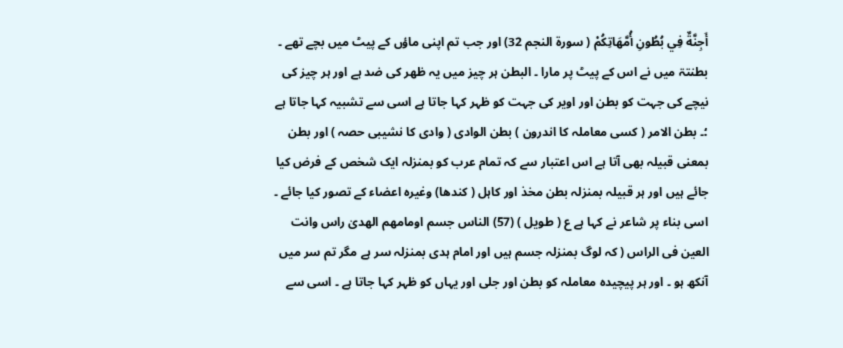أَجِنَّةٌ فِي بُطُونِ أُمَّهَاتِكُمْ ( سورة النجم 32) اور جب تم اپنی ماؤں کے پیٹ میں بچے تھے ۔ بطنتۃ میں نے اس کے پیٹ پر مارا ۔ البطن ہر چیز میں یہ ظھر کی ضد ہے اور ہر چیز کی نیچے کی جہت کو بطن اور اویر کی جہت کو ظہر کہا جاتا ہے اسی سے تشبیہ کہا جاتا ہے ؛۔ بطن الامر ( کسی معاملہ کا اندرون ) بطن الوادی ( وادی کا نشیبی حصہ ) اور بطن بمعنی قبیلہ بھی آتا ہے اس اعتبار سے کہ تمام عرب کو بمنزلہ ایک شخص کے فرض کیا جائے ہیں اور ہر قبیلہ بمنزلہ بطن مخذ اور کاہل ( کندھا) وغیرہ اعضاء کے تصور کیا جائے ۔ اسی بناء پر شاعر نے کہا ہے ع ( طویل ) (57) الناس جسم اومامھم الھدیٰ راس وانت العین فی الراس ( کہ لوگ بمنزلہ جسم ہیں اور امام ہدی بمنزلہ سر ہے مگر تم سر میں آنکھ ہو ۔ اور ہر پیچیدہ معاملہ کو بطن اور جلی اور یہاں کو ظہر کہا جاتا ہے ۔ اسی سے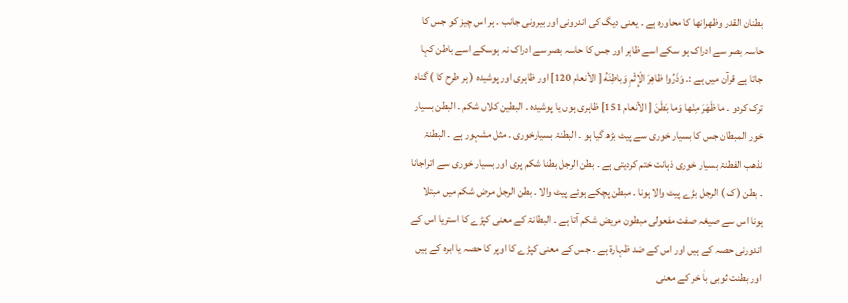بطنان القدر وظھرانھا کا محاورہ ہے ۔ یعنی دیگ کی اندرونی اور بیرونی جانب ۔ ہر اس چیز کو جس کا حاسہ بصر سے ادراک ہو سکے اسے ظاہر اور جس کا حاسہ بصر سے ادراک نہ ہوسکے اسے باطن کہا جاتا ہے قرآن میں ہے :۔ وَذَرُوا ظاهِرَ الْإِثْمِ وَباطِنَهُ [ الأنعام 120] اور ظاہری اور پوشیدہ ( ہر طرح کا ) گناہ ترک کردو ۔ ما ظَهَرَ مِنْها وَما بَطَنَ [ الأنعام 151] ظاہری ہوں یا پوشیدہ ۔ البطین کلاں شکم ۔ البطن بسیار خور المبطان جس کا بسیار خوری سے پیٹ بڑھ گیا ہو ۔ البطنۃ بسیارخوری ۔ مثل مشہور ہے ۔ البطنۃ نذھب الفطنۃ بسیار خوری ذہانت ختم کردیتی ہے ۔ بطن الرجل بطنا شکم پری اور بسیار خوری سے اتراجانا ۔ بطن ( ک ) الرجل بڑے پیٹ والا ہونا ۔ مبطن پچکے ہوئے پیٹ والا ۔ بطن الرجل مرض شکم میں مبتلا ہونا اس سے صیغہ صفت مفعولی مبطون مریض شکم آتا ہے ۔ البطانۃ کے معنی کپڑے کا استریا اس کے اندورنی حصہ کے ہیں اور اس کے ضد ظہارۃ ہے ۔ جس کے معنی کپڑے کا اوپر کا حصہ یا ابرہ کے ہیں اور بطنت ثوبی باٰ خر کے معنی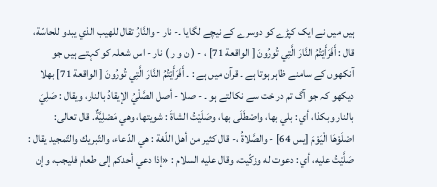ہیں میں نے ایک کپڑے کو دوسرے کے نیچے لگایا ۔- نار - والنَّارُ تقال للهيب الذي يبدو للحاسّة، قال : أَفَرَأَيْتُمُ النَّارَ الَّتِي تُورُونَ [ الواقعة 71] ، - ( ن و ر ) نار - اس شعلہ کو کہتے ہیں جو آنکھوں کے سامنے ظاہر ہوتا ہے ۔ قرآن میں ہے : ۔ أَفَرَأَيْتُمُ النَّارَ الَّتِي تُورُونَ [ الواقعة 71] بھلا دیکھو کہ جو آگ تم در خت سے نکالتے ہو ۔ - صلا - أصل الصَّلْيُ الإيقادُ بالنار، ويقال : صَلِيَ بالنار وبکذا، أي : بلي بها، واصْطَلَى بها، وصَلَيْتُ الشاةَ : شویتها، وهي مَصْلِيَّةٌ. قال تعالی: اصْلَوْهَا الْيَوْمَ [يس 64] - والصَّلاةُ ،- قال کثير من أهل اللّغة : هي الدّعاء، والتّبريك والتّمجید يقال : صَلَّيْتُ عليه، أي : دعوت له وزكّيت، وقال عليه السلام : «إذا دعي أحدکم إلى طعام فلیجب، وإن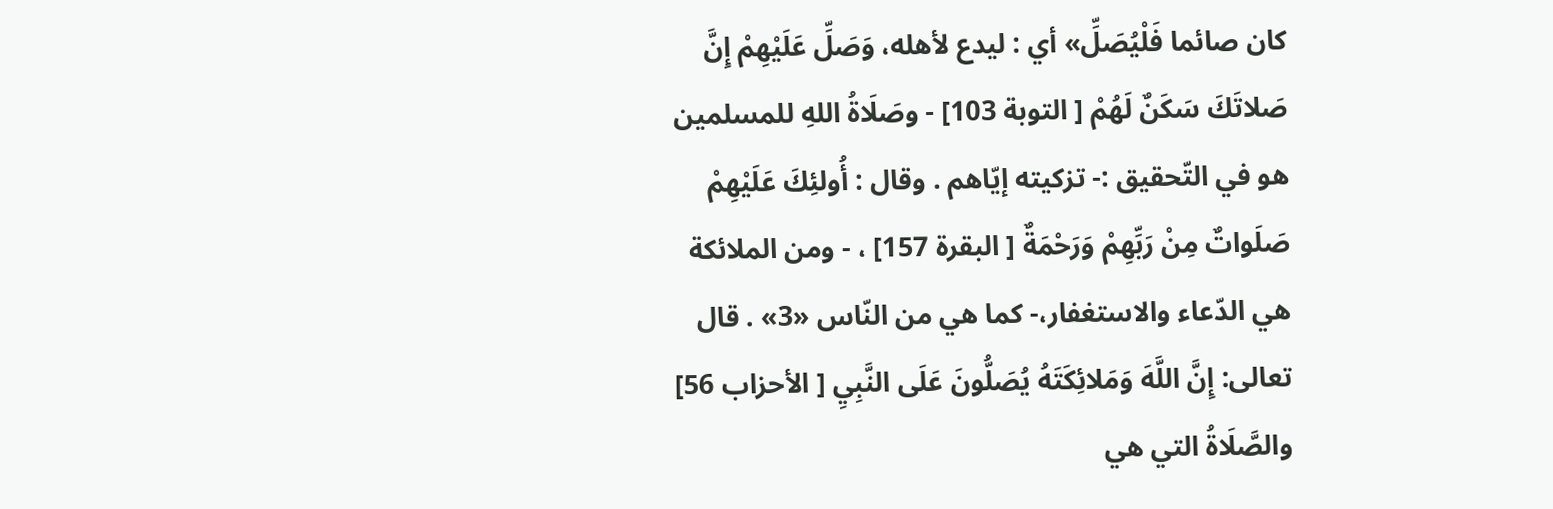کان صائما فَلْيُصَلِّ» أي : ليدع لأهله، وَصَلِّ عَلَيْهِمْ إِنَّ صَلاتَكَ سَكَنٌ لَهُمْ [ التوبة 103] - وصَلَاةُ اللهِ للمسلمین هو في التّحقیق :- تزكيته إيّاهم . وقال : أُولئِكَ عَلَيْهِمْ صَلَواتٌ مِنْ رَبِّهِمْ وَرَحْمَةٌ [ البقرة 157] ، - ومن الملائكة هي الدّعاء والاستغفار،- كما هي من النّاس «3» . قال تعالی: إِنَّ اللَّهَ وَمَلائِكَتَهُ يُصَلُّونَ عَلَى النَّبِيِ [ الأحزاب 56] والصَّلَاةُ التي هي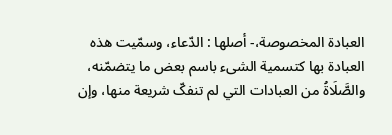العبادة المخصوصة،- أصلها : الدّعاء، وسمّيت هذه العبادة بها کتسمية الشیء باسم بعض ما يتضمّنه، والصَّلَاةُ من العبادات التي لم تنفکّ شریعة منها، وإن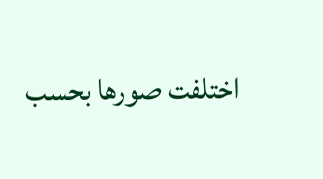اختلفت صورها بحسب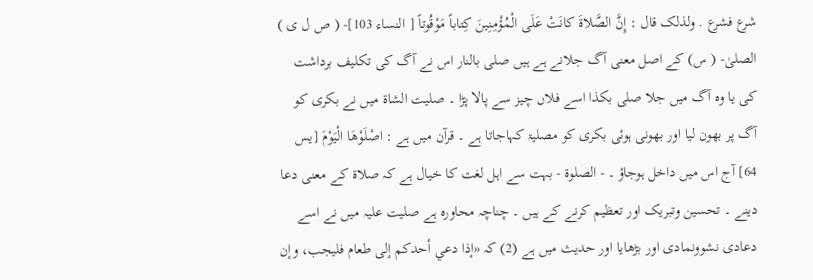شرع فشرع . ولذلک قال : إِنَّ الصَّلاةَ كانَتْ عَلَى الْمُؤْمِنِينَ كِتاباً مَوْقُوتاً [ النساء 103]- ( ص ل ی ) الصلیٰ- ( س) کے اصل معنی آگ جلانے ہے ہیں صلی بالنار اس نے آگ کی تکلیف برداشت کی یا وہ آگ میں جلا صلی بکذا اسے فلاں چیز سے پالا پڑا ۔ صلیت الشاۃ میں نے بکری کو آگ پر بھون لیا اور بھونی ہوئی بکری کو مصلیۃ کہاجاتا ہے ۔ قرآن میں ہے : اصْلَوْهَا الْيَوْمَ [يس 64] آج اس میں داخل ہوجاؤ ۔ - الصلوۃ - بہت سے اہل لغت کا خیال ہے کہ صلاۃ کے معنی دعا دینے ۔ تحسین وتبریک اور تعظیم کرنے کے ہیں ۔ چناچہ محاورہ ہے صلیت علیہ میں نے اسے دعادی نشوونمادی اور بڑھایا اور حدیث میں ہے (2) کہ «إذا دعي أحدکم إلى طعام فلیجب، وإن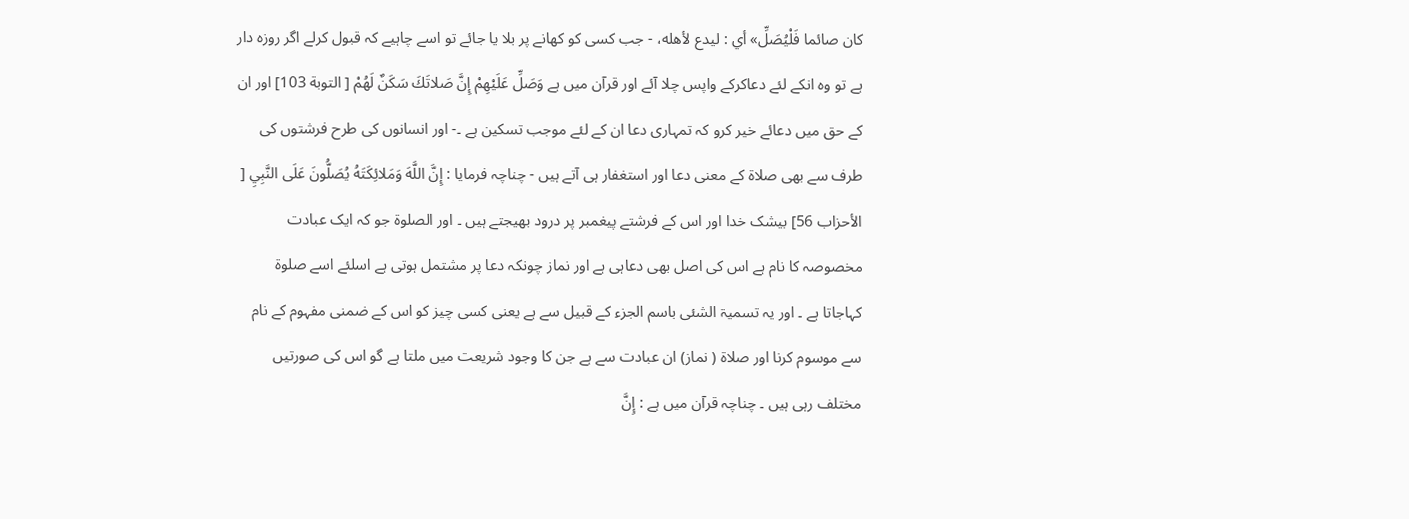کان صائما فَلْيُصَلِّ» أي : ليدع لأهله، - جب کسی کو کھانے پر بلا یا جائے تو اسے چاہیے کہ قبول کرلے اگر روزہ دار ہے تو وہ انکے لئے دعاکرکے واپس چلا آئے اور قرآن میں ہے وَصَلِّ عَلَيْهِمْ إِنَّ صَلاتَكَ سَكَنٌ لَهُمْ [ التوبة 103] اور ان کے حق میں دعائے خیر کرو کہ تمہاری دعا ان کے لئے موجب تسکین ہے ۔- اور انسانوں کی طرح فرشتوں کی طرف سے بھی صلاۃ کے معنی دعا اور استغفار ہی آتے ہیں - چناچہ فرمایا : إِنَّ اللَّهَ وَمَلائِكَتَهُ يُصَلُّونَ عَلَى النَّبِيِ [ الأحزاب 56] بیشک خدا اور اس کے فرشتے پیغمبر پر درود بھیجتے ہیں ۔ اور الصلوۃ جو کہ ایک عبادت مخصوصہ کا نام ہے اس کی اصل بھی دعاہی ہے اور نماز چونکہ دعا پر مشتمل ہوتی ہے اسلئے اسے صلوۃ کہاجاتا ہے ۔ اور یہ تسمیۃ الشئی باسم الجزء کے قبیل سے ہے یعنی کسی چیز کو اس کے ضمنی مفہوم کے نام سے موسوم کرنا اور صلاۃ ( نماز) ان عبادت سے ہے جن کا وجود شریعت میں ملتا ہے گو اس کی صورتیں مختلف رہی ہیں ۔ چناچہ قرآن میں ہے : إِنَّ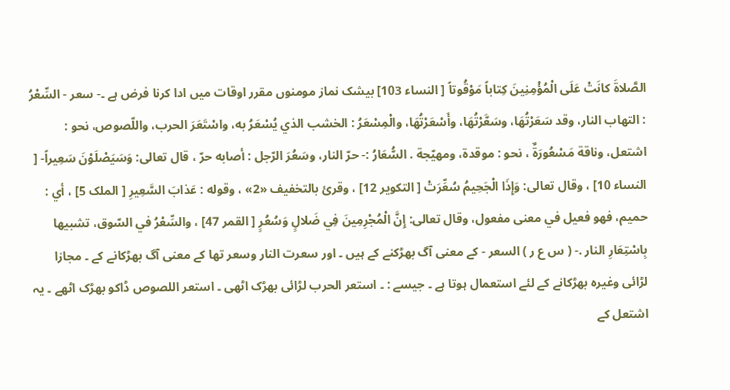الصَّلاةَ كانَتْ عَلَى الْمُؤْمِنِينَ كِتاباً مَوْقُوتاً [ النساء 103] بیشک نماز مومنوں مقرر اوقات میں ادا کرنا فرض ہے ۔- سعر - السِّعْرُ : التهاب النار، وقد سَعَرْتُهَا، وسَعَّرْتُهَا، وأَسْعَرْتُهَا، والْمِسْعَرُ : الخشب الذي يُسْعَرُ به، واسْتَعَرَ الحرب، واللّصوص، نحو : اشتعل، وناقة مَسْعُورَةٌ ، نحو : موقدة، ومهيّجة . السُّعَارُ :- حرّ النار، وسَعُرَ الرّجل : أصابه حرّ ، قال تعالی: وَسَيَصْلَوْنَ سَعِيراً- [ النساء 10] ، وقال تعالی: وَإِذَا الْجَحِيمُ سُعِّرَتْ [ التکوير 12] ، وقرئ بالتخفیف «2» ، وقوله : عَذابَ السَّعِيرِ [ الملک 5] ، أي : حمیم، فهو فعیل في معنی مفعول، وقال تعالی: إِنَّ الْمُجْرِمِينَ فِي ضَلالٍ وَسُعُرٍ [ القمر 47] ، والسِّعْرُ في السّوق، تشبيها بِاسْتِعَارِ النار .- ( س ع ر ) السعر - کے معنی آگ بھڑکنے کے ہیں ۔ اور سعرت النار وسعر تھا کے معنی آگ بھڑکانے کے ۔ مجازا لڑائی وغیرہ بھڑکانے کے لئے استعمال ہوتا ہے ۔ جیسے : ۔ استعر الحرب لڑائی بھڑک اٹھی ۔ استعر اللصوص ڈاکو بھڑک اٹھے ۔ یہ اشتعل کے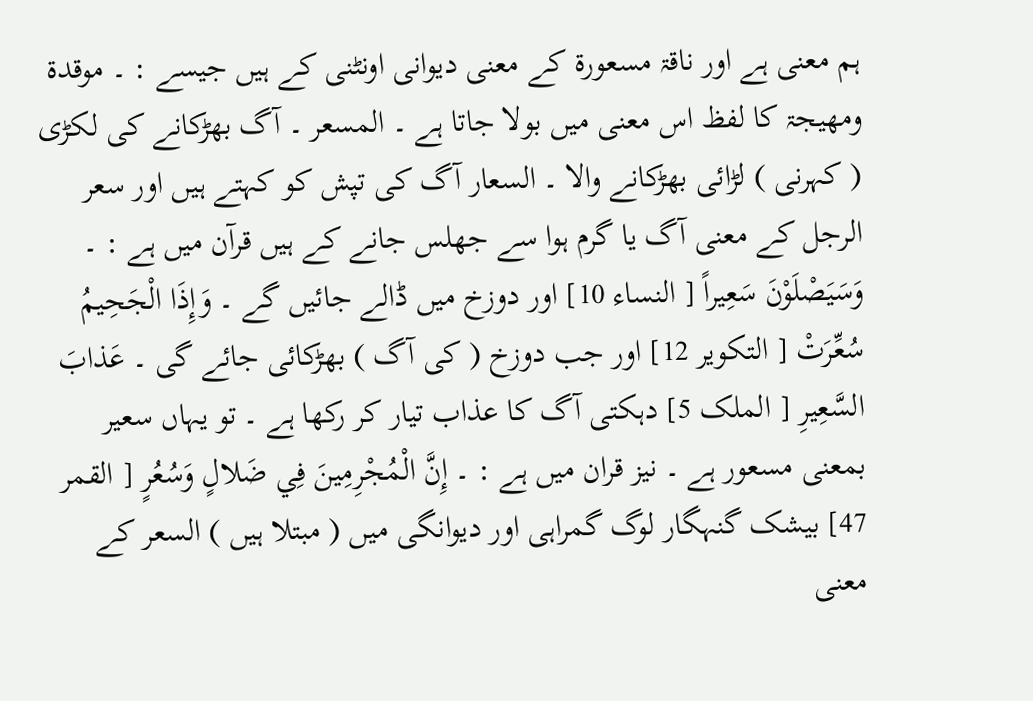ہم معنی ہے اور ناقۃ مسعورۃ کے معنی دیوانی اونٹنی کے ہیں جیسے : ۔ موقدۃ ومھیجۃ کا لفظ اس معنی میں بولا جاتا ہے ۔ المسعر ۔ آگ بھڑکانے کی لکڑی ( کہرنی ) لڑائی بھڑکانے والا ۔ السعار آگ کی تپش کو کہتے ہیں اور سعر الرجل کے معنی آگ یا گرم ہوا سے جھلس جانے کے ہیں قرآن میں ہے : ۔ وَسَيَصْلَوْنَ سَعِيراً [ النساء 10] اور دوزخ میں ڈالے جائیں گے ۔ وَإِذَا الْجَحِيمُ سُعِّرَتْ [ التکوير 12] اور جب دوزخ ( کی آگ ) بھڑکائی جائے گی ۔ عَذابَ السَّعِيرِ [ الملک 5] دہکتی آگ کا عذاب تیار کر رکھا ہے ۔ تو یہاں سعیر بمعنی مسعور ہے ۔ نیز قران میں ہے : ۔ إِنَّ الْمُجْرِمِينَ فِي ضَلالٍ وَسُعُرٍ [ القمر 47] بیشک گنہگار لوگ گمراہی اور دیوانگی میں ( مبتلا ہیں ) السعر کے معنی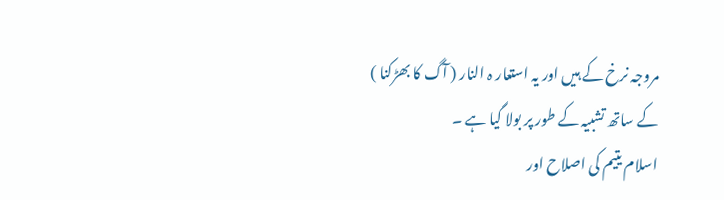مروجہ نرخ کے ہیں اور یہ استعار ہ النار ( آگ کا بھڑکنا ) کے ساتھ تشبیہ کے طور پر بولا گیا ہے ۔
اسلام یتیم کی اصلاح اور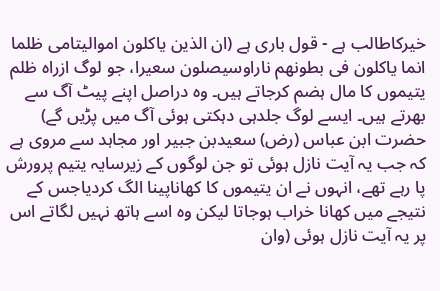خیرکاطالب ہے - قول باری ہے (ان الذین یاکلون اموالیتامی ظلما انما یاکلون فی بطونھم ناراوسیصلون سعیرا، جو لوگ ازراہ ظلم یتیموں کا مال ہضم کرجاتے ہیں۔ وہ دراصل اپنے پیٹ آگ سے بھرتے ہیں۔ ایسے لوگ جلدہی دہکتی ہوئی آگ میں پڑیں گے) حضرت ابن عباس (رض) سعیدبن جبیر اور مجاہد سے مروی ہے کہ جب یہ آیت نازل ہوئی تو جن لوگوں کے زیرسایہ یتیم پرورش پا رہے تھے، انہوں نے ان یتیموں کا کھاناپینا الگ کردیاجس کے نتیجے میں کھانا خراب ہوجاتا لیکن وہ اسے ہاتھ نہیں لگاتے اس پر یہ آیت نازل ہوئی (وان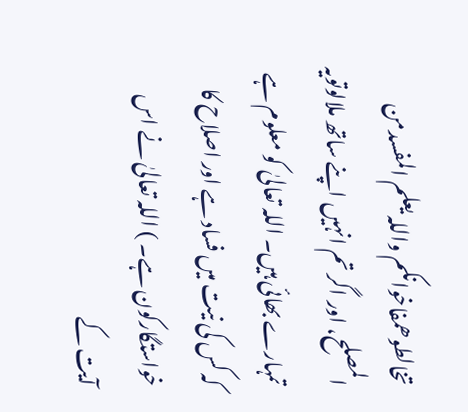تخالطوھمفاخوانکم واللہ یعلم المفسدمن المصلح، اور اگر تم انہیں اپنے ساتھ ملالوتویہ تمہارے بھائی ہیں۔ اللہ تعالیٰ کو معلوم ہے کہ کس کی نیت میں فساد ہے اور اصلاح کا خواستگارکون ہے۔ ) اللہ تعالیٰ نے اس آیت کے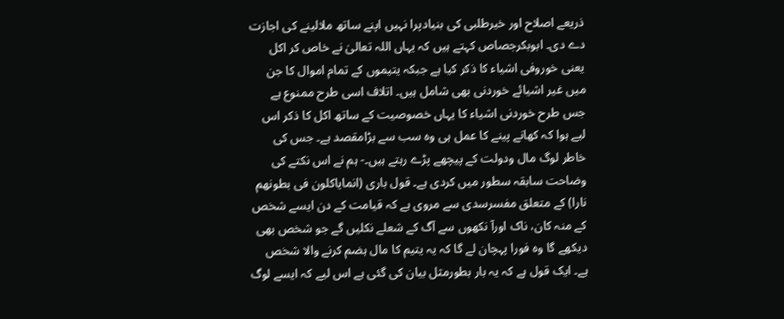ذریعے اصلاح اور خیرطلبی کی بنیادپرا نہیں اپنے ساتھ ملالینے کی اجازت دے دی۔ ابوبکرجصاص کہتے ہیں کہ یہاں اللہ تعالیٰ نے خاص کر اکل یعنی خوروفی اشیاء کا ذکر کیا ہے جبکہ یتیموں کے تمام اموال کا جن میں غیر اشیائے خوردنی بھی شامل ہیں۔ اتلاف اسی طرح ممنوع ہے جس طرح خوردنی اشیاء کا یہاں خصوصیت کے ساتھ اکل کا ذکر اس لیے ہوا کہ کھانے پینے کا عمل ہی وہ سب سے بڑامقصد ہے۔ جس کی خاطر لوگ مال ودولت کے پیچھے پڑے رہتے ہیں۔- ہم نے اس نکتے کی وضاحت سابقہ سطور میں کردی ہے۔ قول باری (انمایاکلون فی بطونھم نارا) کے متعلق مفسرسدی سے مروی ہے کہ قیامت کے دن ایسے شخص کے منہ کان، ناک اورآ نکھوں سے آگ کے شعلے نکلیں گے جو شخص بھی دیکھے گا وہ فورا پہچان لے گا کہ یہ یتیم کا مال ہضم کرنے والا شخص ہے۔ ایک قول ہے کہ یہ بار بطورمثل بیان کی گئی ہے اس لیے کہ ایسے لوگ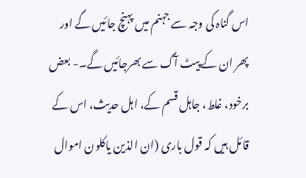اس گناہ کی وجہ سے جہنم میں پہنچ جائیں گے اور پھر ان کے پیٹ آگ سے بھرجائیں گے۔- بعض برخود، غلط، جاہل قسم کے، اہل حدیث، اس کے قائل ہیں کہ قول باری (ان الذین یاکلون اموال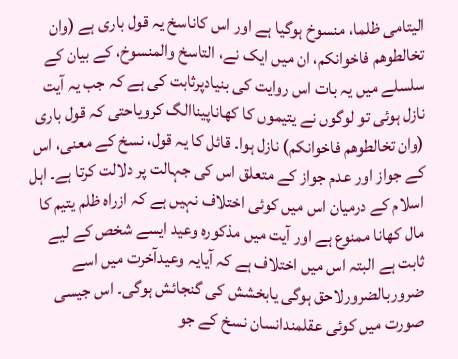الیتامی ظلما، منسوخ ہوگیا ہے اور اس کاناسخ یہ قول باری ہے (وان تخالطوھم فاخوانکم، ان میں ایک نے، التاسخ والمنسوخ، کے بیان کے سلسلے میں یہ بات اس روایت کی بنیادپرثابت کی ہے کہ جب یہ آیت نازل ہوئی تو لوگوں نے یتیموں کا کھاناپیناالگ کرویاحتی کہ قول باری (وان تخالطوھم فاخوانکم) نازل ہوا۔ قائل کا یہ قول، نسخ کے معنی، اس کے جواز اور عدم جواز کے متعلق اس کی جہالت پر دلالت کرتا ہے۔ اہل اسلام کے درمیان اس میں کوئی اختلاف نہیں ہے کہ ازراہ ظلم یتیم کا مال کھانا ممنوع ہے اور آیت میں مذکورہ وعید ایسے شخص کے لیے ثابت ہے البتہ اس میں اختلاف ہے کہ آیایہ وعیدآخرت میں اسے ضروربالضرورلاحق ہوگی یابخشش کی گنجائش ہوگی۔ اس جیسی صورت میں کوئی عقلمندانسان نسخ کے جو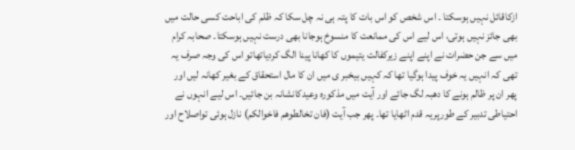ازکاقائل نہیں ہوسکتا ۔ اس شخص کو اس بات کا پتہ ہی نہ چل سکا کہ ظلم کی اباحت کسی حالت میں بھی جائز نہیں ہوتی، اس لیے اس کی ممانعت کا منسوخ ہوجانا بھی درست نہیں ہوسکتا۔ صحابہ کرام میں سے جن حضرات نے اپنے اپنے زیرکفالت یتیموں کا کھانا پینا الگ کردیاتھاتو اس کی وجہ صرف یہ تھی کہ انہیں یہ خوف پیدا ہوگیا تھا کہ کہیں بیخبر ی میں ان کا مال استحقاق کے بغیر کھانہ لیں اور پھر ان پر ظالم ہونے کا دھبہ لگ جائے اور آیت میں مذکورہ وعیدکانشانہ بن جائیں۔ اس لیے انہوں نے احتیاطی تدبیر کے طورپریہ قدم اٹھایا تھا۔ پھر جب آیت (فان تخالطوھم فاخوالکم) نازل ہوئی تواصلاح اور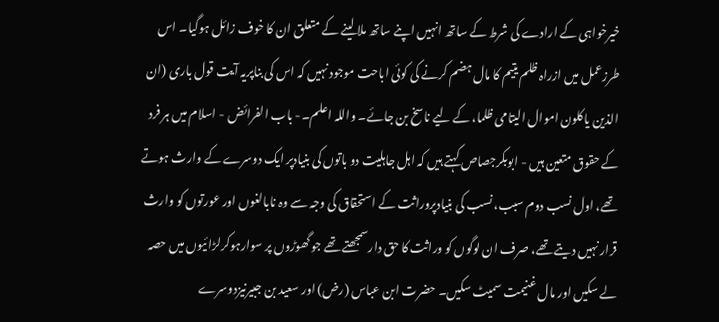خیرخواہی کے ارادے کی شرط کے ساتھ انہیں اپنے ساتھ ملا لینے کے متعلق ان کا خوف زائل ہوگیا۔ اس طرزعمل میں ازراہ ظلم یتیم کا مال ہضم کرنے کی کوئی اباحت موجود نہیں کہ اس کی بناپریہ آیت قول باری (ان الذین یاکلون اموال الیتامی ظلما، کے لیے ناسخ بن جائے۔ واللہ اعلم۔- باب الفرائض - اسلام میں ہر فرد کے حقوق متعین ہیں - ابوبکرجصاص کہتے ہیں کہ اہل جاہلیت دو باتوں کی بنیادپر ایک دوسرے کے وارث ہوتے تھے، اول نسب دوم سبب، نسب کی بنیادپروراثت کے استحقاق کی وجہ سے وہ نابالغوں اور عورتوں کو وارث قرار نہیں دیتے تھے، صرف ان لوگوں کو وراثت کا حق دارسمجھتے تھے جو گھوڑوں پر سوارہوکرلڑائیوں میں حصہ لے سکیں اور مال غنیمت سمیٹ سکیں۔ حضرت ابن عباس (رض) اور سعید بن جبیرنیزدوسرے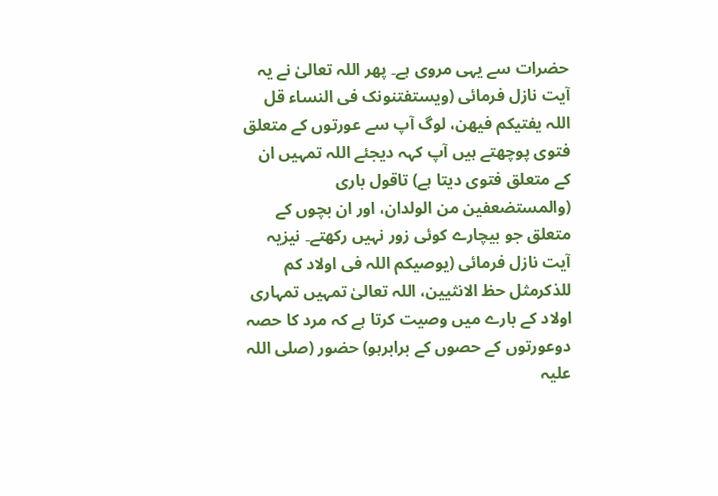حضرات سے یہی مروی ہے۔ پھر اللہ تعالیٰ نے یہ آیت نازل فرمائی (ویستفتنونک فی النساء قل اللہ یفتیکم فیھن، لوگ آپ سے عورتوں کے متعلق فتوی پوچھتے ہیں آپ کہہ دیجئے اللہ تمہیں ان کے متعلق فتوی دیتا ہے) تاقول باری (والمستضعفین من الولدان، اور ان بچوں کے متعلق جو بیچارے کوئی زور نہیں رکھتے۔ نیزیہ آیت نازل فرمائی (یوصیکم اللہ فی اولاد کم للذکرمثل حظ الانثیین، اللہ تعالیٰ تمہیں تمہاری اولاد کے بارے میں وصیت کرتا ہے کہ مرد کا حصہ دوعورتوں کے حصوں کے برابرہو) حضور (صلی اللہ علیہ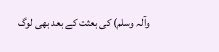وآلہ وسلم) کی بعثت کے بعد بھی لوگ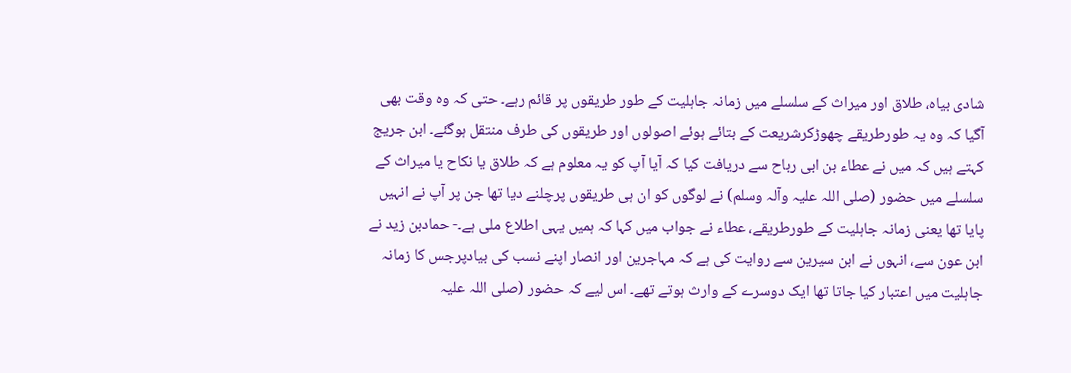شادی بیاہ، طلاق اور میراث کے سلسلے میں زمانہ جاہلیت کے طور طریقوں پر قائم رہے۔ حتی کہ وہ وقت بھی آگیا کہ وہ یہ طورطریقے چھوڑکرشریعت کے بتائے ہوئے اصولوں اور طریقوں کی طرف منتقل ہوگئے۔ ابن جریج کہتے ہیں کہ میں نے عطاء بن ابی رباح سے دریافت کیا کہ آیا آپ کو یہ معلوم ہے کہ طلاق یا نکاح یا میراث کے سلسلے میں حضور (صلی اللہ علیہ وآلہ وسلم) نے لوگوں کو ان ہی طریقوں پرچلنے دیا تھا جن پر آپ نے انہیں پایا تھا یعنی زمانہ جاہلیت کے طورطریقے، عطاء نے جواب میں کہا کہ ہمیں یہی اطلاع ملی ہے۔- حمادبن زید نے ابن عون سے، انہوں نے ابن سیرین سے روایت کی ہے کہ مہاجرین اور انصار اپنے نسب کی بیادپرجس کا زمانہ جاہلیت میں اعتبار کیا جاتا تھا ایک دوسرے کے وارث ہوتے تھے۔ اس لیے کہ حضور (صلی اللہ علیہ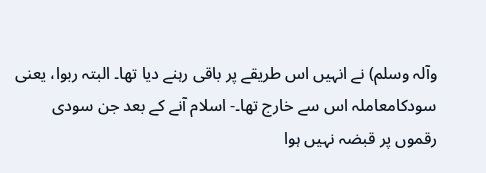وآلہ وسلم) نے انہیں اس طریقے پر باقی رہنے دیا تھا۔ البتہ ربوا، یعنی سودکامعاملہ اس سے خارج تھا۔- اسلام آنے کے بعد جن سودی رقموں پر قبضہ نہیں ہوا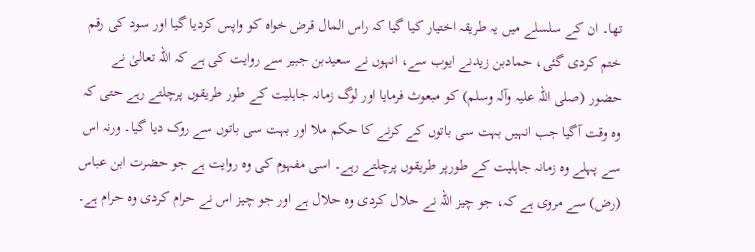تھا۔ ان کے سلسلے میں یہ طریقہ اختیار کیا گیا کہ راس المال قرض خواہ کو واپس کردیا گیا اور سود کی رقم ختم کردی گئی، حمادبن زیدنے ایوب سے، انہوں نے سعیدبن جبیر سے روایت کی ہے کہ اللہ تعالیٰ نے حضور (صلی اللہ علیہ وآلہ وسلم) کو مبعوث فرمایا اور لوگ زمانہ جاہلیت کے طور طریقوں پرچلتے رہے حتی کہ وہ وقت آگیا جب انہیں بہت سی باتوں کے کرنے کا حکم ملا اور بہت سی باتوں سے روک دیا گیا۔ ورنہ اس سے پہلے وہ زمانہ جاہلیت کے طورپر طریقوں پرچلتے رہے۔ اسی مفہوم کی وہ روایت ہے جو حضرت ابن عباس (رض) سے مروی ہے کہ، جو چیز اللہ نے حلال کردی وہ حلال ہے اور جو چیز اس نے حرام کردی وہ حرام ہے۔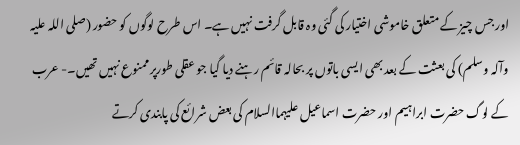اور جس چیز کے متعلق خاموشی اختیار کی گئی وہ قابل گرفت نہیں ہے۔ اس طرح لوگوں کو حضور (صلی اللہ علیہ وآلہ وسلم) کی بعثت کے بعد بھی ایسی باتوں پر بحالہ قائم رہنے دیا گیا جو عقلی طورپر ممنوع نہیں تھیں۔- عرب کے لوگ حضرت ابراہیم اور حضرت اسماعیل علیہماالسلام کی بعض شرائع کی پابندی کرتے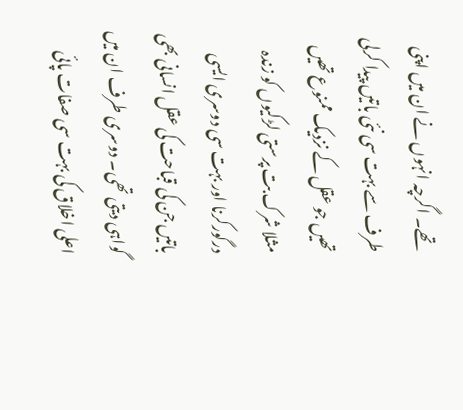تھے۔ اگرچہ انہوں نے ان میں اپنی طرف سے بہت سی نئی باتیں پیدا کرلی تھیں جو عقل کے نزدیک ممنوع تھیں مثلا شرک بت پرستی لڑکیوں کو زندہ درگورکرنا اور بہت سی دوسری ایسی باتیں جن کی قباحت کی عقل انسانی بھی گواہی دیتی تھی۔ دوسری طرف ان میں اعلی اخلاق کی بہت سی صفات پائی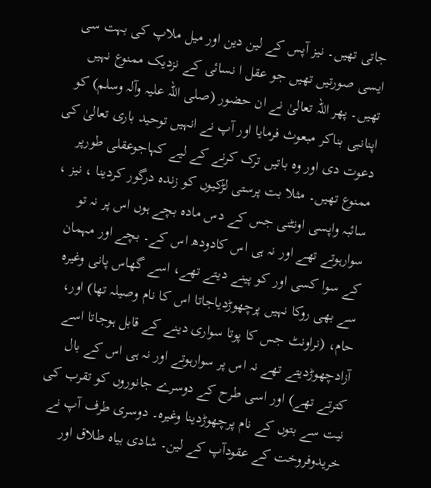جاتی تھیں۔ نیز آپس کے لین دین اور میل ملاپ کی بہت سی ایسی صورتیں تھیں جو عقل ا نسائی کے نزدیک ممنوع نہیں تھیں۔ پھر اللہ تعالیٰ نے ان حضور (صلی اللہ علیہ وآلہ وسلم) کو اپنانبی بناکر مبعوث فرمایا اور آپ نے انہیں توحید باری تعالیٰ کی دعوت دی اور وہ باتیں ترک کرنے کے لیے کہاجوعقلی طورپر ممنوع تھیں۔ مثلا بت پرستی لڑکیوں کو زندہ درگور کردینا ، نیز ، سائبہ واپسی اونٹنی جس کے دس مادہ بچے ہوں اس پر نہ تو سوارہوتے تھے اور نہ ہی اس کادودھ اس کے۔ بچے اور مہمان کے سوا کسی اور کو پینے دیتے تھے، اسے گھاس پانی وغیرہ سے بھی روکا نہیں پرچھوڑدیاجاتا اس کا نام وصیلہ تھا) اور، حام، (نراونٹ جس کا پوتا سواری دینے کے قابل ہوجاتا اسے آزادچھوڑدیتے تھے نہ اس پر سوارہوتے اور نہ ہی اس کے بال کترتے تھے) اور اسی طرح کے دوسرے جانوروں کو تقرب کی نیت سے بتوں کے نام پرچھوڑدینا وغیرہ۔ دوسری طرف آپ نے خریدوفروخت کے عقودآپ کے لین۔ شادی بیاہ طلاق اور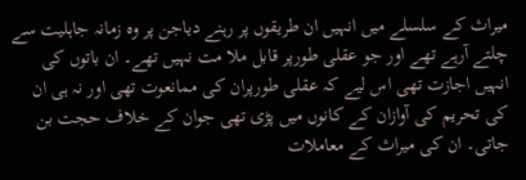میراث کے سلسلے میں انہیں ان طریقوں پر رہنے دیاجن پر وہ زمانہ جاہلیت سے چلتے آرہے تھے اور جو عقلی طورپر قابل ملا مت نہیں تھے۔ ان باتوں کی انہیں اجازت تھی اس لیے کہ عقلی طورپران کی ممانعوت تھی اور نہ ہی ان کی تحریم کی آوازان کے کانوں میں پڑی تھی جوان کے خلاف حجت بن جاتی۔ ان کی میراث کے معاملات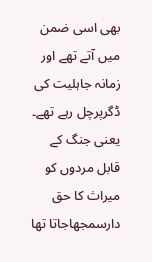بھی اسی ضمن میں آتے تھے اور زمانہ جاہلیت کی ڈگرپرچل رہے تھے۔ یعنی جنگ کے قابل مردوں کو میراث کا حق دارسمجھاجاتا تھا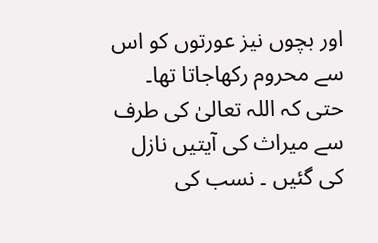اور بچوں نیز عورتوں کو اس سے محروم رکھاجاتا تھا۔ حتی کہ اللہ تعالیٰ کی طرف سے میراث کی آیتیں نازل کی گئیں ۔ نسب کی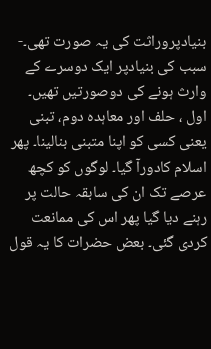بنیادپروراثت کی یہ صورت تھی۔- سبب کی بنیادپر ایک دوسرے کے وارث ہونے کی دوصورتیں تھیں۔ اول ، حلف اور معاہدہ دوم، تبنی یعنی کسی کو اپنا متبنی بنالینا۔ پھر اسلام کادورآ گیا۔ لوگوں کو کچھ عرصے تک ان کی سابقہ حالت پر رہنے دیا گیا پھر اس کی ممانعت کردی گئی۔ بعض حضرات کا یہ قول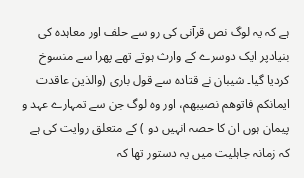ہے کہ یہ لوگ نص قرآنی کی رو سے حلف اور معاہدہ کی بنیادپر ایک دوسرے کے وارث ہوتے تھے پھرا سے منسوخ کردیا گیا۔ شیبان نے قتادہ سے قول باری (والذین عاقدت ایمانکم فاتوھم نصیبھم، اور وہ لوگ جن سے تمہارے عہد و پیمان ہوں ان کا حصہ انہیں دو ) کے متعلق روایت کی ہے کہ زمانہ جاہلیت میں یہ دستور تھا کہ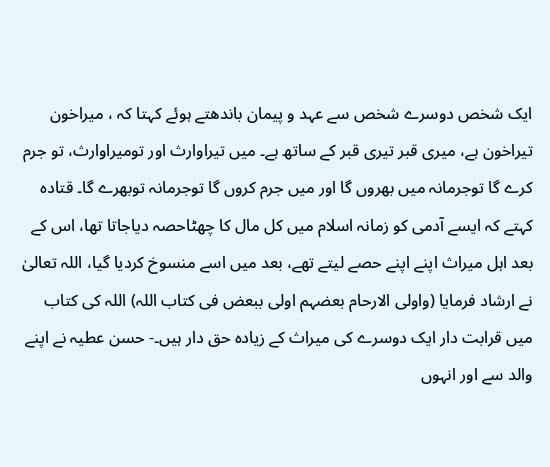ایک شخص دوسرے شخص سے عہد و پیمان باندھتے ہوئے کہتا کہ ، میراخون تیراخون ہے، میری قبر تیری قبر کے ساتھ ہے۔ میں تیراوارث اور تومیراوارث، تو جرم کرے گا توجرمانہ میں بھروں گا اور میں جرم کروں گا توجرمانہ توبھرے گا۔ قتادہ کہتے کہ ایسے آدمی کو زمانہ اسلام میں کل مال کا چھٹاحصہ دیاجاتا تھا، اس کے بعد اہل میراث اپنے اپنے حصے لیتے تھے، بعد میں اسے منسوخ کردیا گیا، اللہ تعالیٰ نے ارشاد فرمایا (واولی الارحام بعضہم اولی ببعض فی کتاب اللہ) اللہ کی کتاب میں قرابت دار ایک دوسرے کی میراث کے زیادہ حق دار ہیں۔- حسن عطیہ نے اپنے والد سے اور انہوں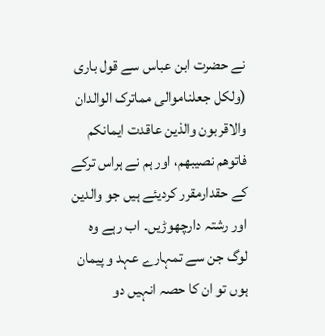نے حضرت ابن عباس سے قول باری (ولکل جعلناموالی مماترک الوالدان والاقربون والذین عاقدت ایمانکم فاتوھم نصیبھم، اور ہم نے ہراس ترکے کے حقدارمقرر کردیئے ہیں جو والدین اور رشتہ دارچھوڑیں۔ اب رہے وہ لوگ جن سے تمہارے عہد و پیمان ہوں تو ان کا حصہ انہیں دو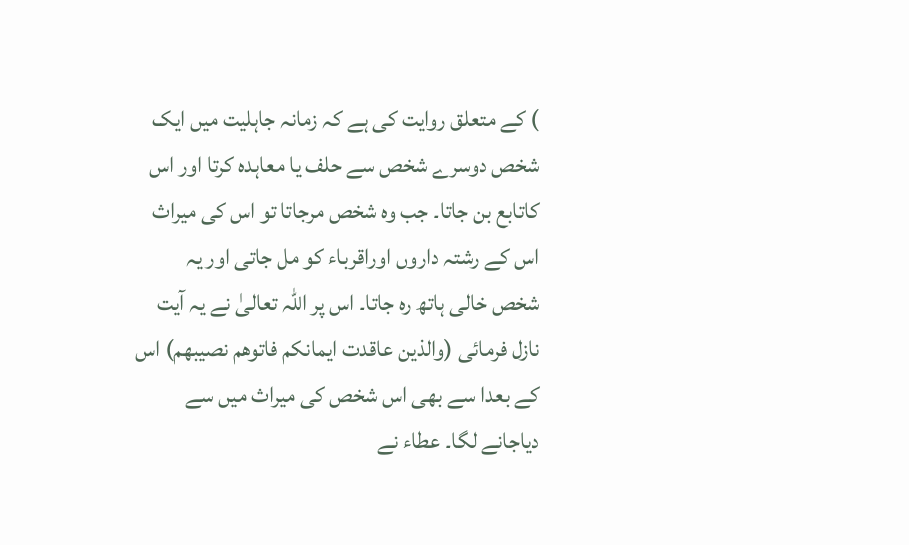) کے متعلق روایت کی ہے کہ زمانہ جاہلیت میں ایک شخص دوسرے شخص سے حلف یا معاہدہ کرتا اور اس کاتابع بن جاتا۔ جب وہ شخص مرجاتا تو اس کی میراث اس کے رشتہ داروں اوراقرباء کو مل جاتی اور یہ شخص خالی ہاتھ رہ جاتا۔ اس پر اللہ تعالیٰ نے یہ آیت نازل فرمائی (والذین عاقدت ایمانکم فاتوھم نصیبھم) اس کے بعدا سے بھی اس شخص کی میراث میں سے دیاجانے لگا۔ عطاء نے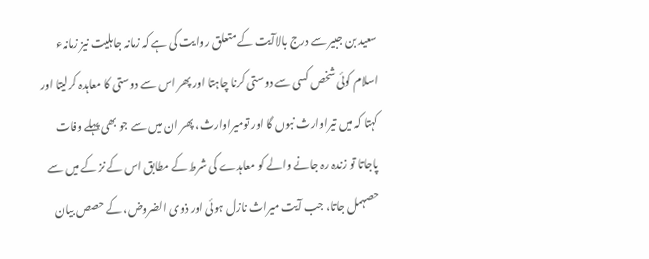سعید بن جبیر سے درج بالاآیت کے متعلق روایت کی ہے کہ زمانہ جاہلیت نیز زمانہء اسلام کوئی شخص کسی سے دوستی کرنا چاہتا اور پھر اس سے دوستی کا معاہدہ کرلیتا اور کہتا کہ میں تیراوارث نبوں گا اور تومیراوارث، پھر ان میں سے جو بھی پہلے وفات پاجاتا تو زندہ رہ جانے والے کو معاہدے کی شرط کے مطابق اس کے نز کے میں سے حصہمل جاتا، جب آیت میراث نازل ہوئی اور ذوی الضروض، کے حصص بیان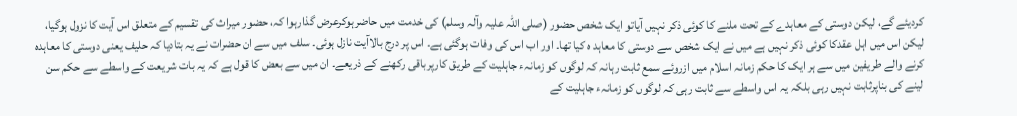کردیئے گے، لیکن دوستی کے معاہدے کے تحت ملنے کا کوئی ذکر نہیں آیاتو ایک شخص حضور (صلی اللہ علیہ وآلہ وسلم) کی خدمت میں حاضرہوکرعرض گذارہوا کہ، حضور میراث کی تقسیم کے متعلق اس آیت کا نزول ہوگیا، لیکن اس میں اہل عقدکا کوئی ذکر نہیں ہے میں نے ایک شخص سے دوستی کا معاہد ہ کیا تھا۔ اور اب اس کی وفات ہوگئی ہے۔ اس پر درج بالاآیت نازل ہوئی۔ سلف میں سے ان حضرات نے یہ بتادیا کہ حلیف یعنی دوستی کا معاہدہ کرنے والے طریفین میں سے ہر ایک کا حکم زمانہ اسلام میں ازروئے سمع ثابت رہانہ کہ لوگوں کو زمانہء جاہلیت کے طریق کارپرباقی رکھنے کے ذریعے۔ ان میں سے بعض کا قول ہے کہ یہ بات شریعت کے واسطے سے حکم سن لینے کی بناپرثابت نہیں رہی بلکہ یہ اس واسطے سے ثابت رہی کہ لوگوں کو زمانہء جاہلیت کے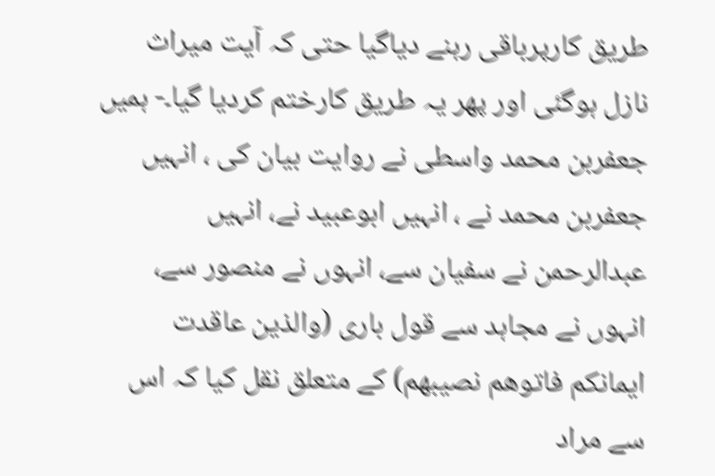طریق کارپرباقی رہنے دیاگیا حتی کہ آیت میراث نازل ہوگئی اور پھر یہ طریق کارختم کردیا گیا۔- ہمیں جعفربن محمد واسطی نے روایت بیان کی ، انہیں جعفربن محمد نے ، انہیں ابوعبید نے، انہیں عبدالرحمن نے سفیان سے، انہوں نے منصور سے، انہوں نے مجاہد سے قول باری (والذین عاقدت ایمانکم فاتوھم نصیبھم) کے متعلق نقل کیا کہ اس سے مراد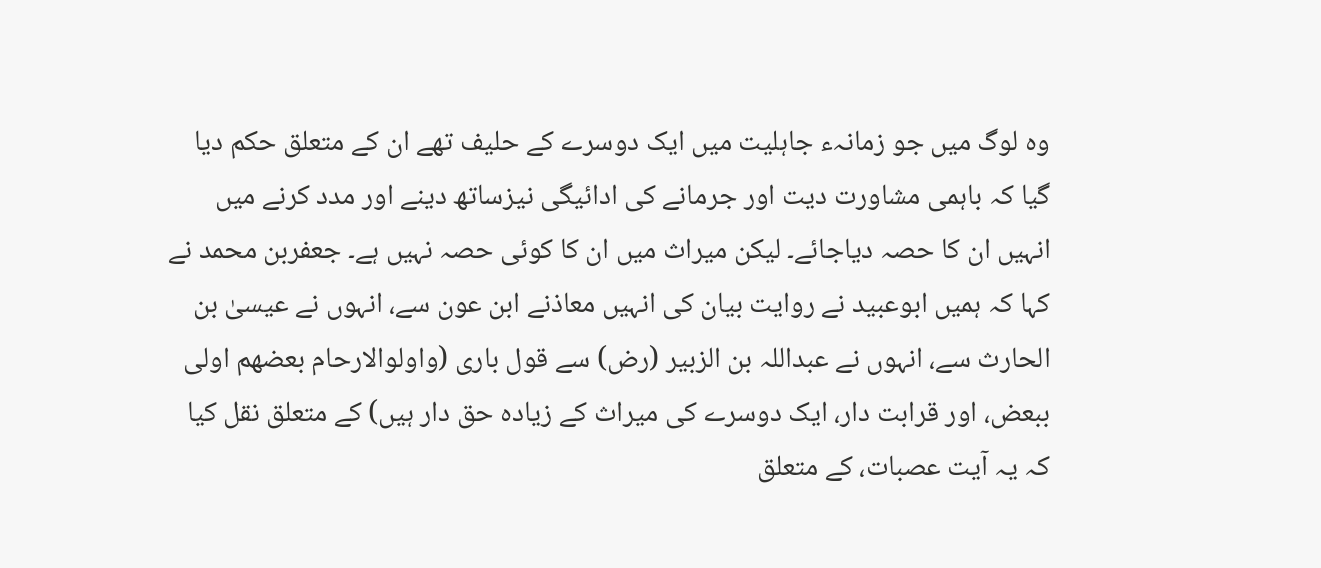وہ لوگ میں جو زمانہء جاہلیت میں ایک دوسرے کے حلیف تھے ان کے متعلق حکم دیا گیا کہ باہمی مشاورت دیت اور جرمانے کی ادائیگی نیزساتھ دینے اور مدد کرنے میں انہیں ان کا حصہ دیاجائے۔ لیکن میراث میں ان کا کوئی حصہ نہیں ہے۔ جعفربن محمد نے کہا کہ ہمیں ابوعبید نے روایت بیان کی انہیں معاذنے ابن عون سے، انہوں نے عیسیٰ بن الحارث سے، انہوں نے عبداللہ بن الزبیر (رض) سے قول باری (واولوالارحام بعضھم اولی ببعض، اور قرابت دار، ایک دوسرے کی میراث کے زیادہ حق دار ہیں) کے متعلق نقل کیا کہ یہ آیت عصبات، کے متعلق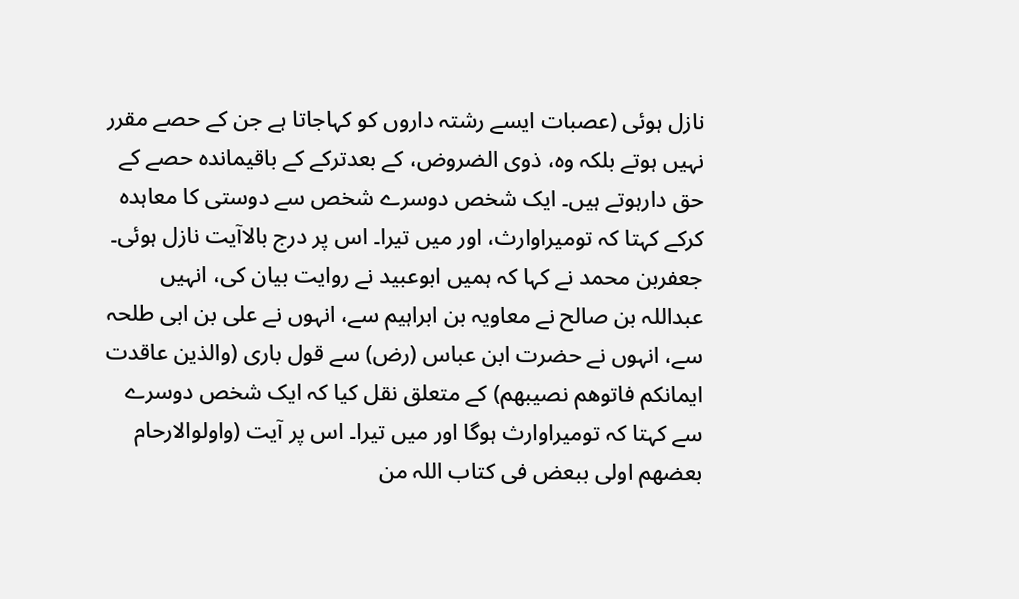نازل ہوئی (عصبات ایسے رشتہ داروں کو کہاجاتا ہے جن کے حصے مقرر نہیں ہوتے بلکہ وہ، ذوی الضروض، کے بعدترکے کے باقیماندہ حصے کے حق دارہوتے ہیں۔ ایک شخص دوسرے شخص سے دوستی کا معاہدہ کرکے کہتا کہ تومیراوارث، اور میں تیرا۔ اس پر درج بالاآیت نازل ہوئی۔ جعفربن محمد نے کہا کہ ہمیں ابوعبید نے روایت بیان کی، انہیں عبداللہ بن صالح نے معاویہ بن ابراہیم سے، انہوں نے علی بن ابی طلحہ سے، انہوں نے حضرت ابن عباس (رض) سے قول باری (والذین عاقدت ایمانکم فاتوھم نصیبھم) کے متعلق نقل کیا کہ ایک شخص دوسرے سے کہتا کہ تومیراوارث ہوگا اور میں تیرا۔ اس پر آیت (واولوالارحام بعضھم اولی ببعض فی کتاب اللہ من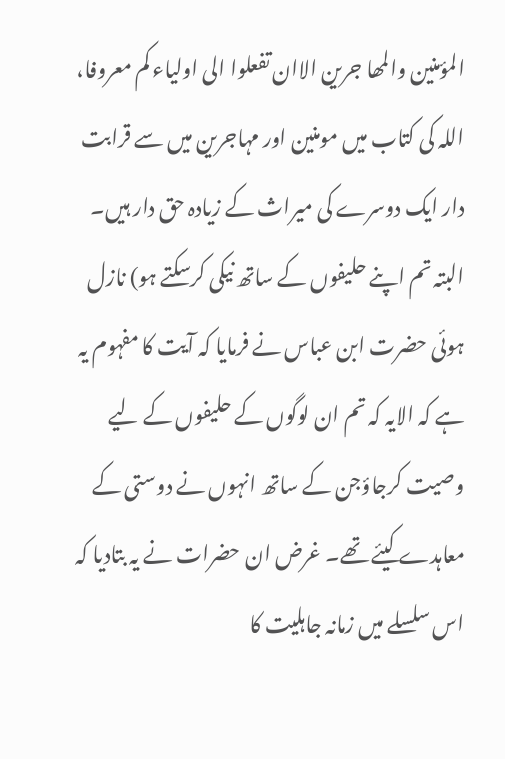المؤمنین والمھا جرین الاان تفعلوا الی اولیاء کم معروفا، اللہ کی کتاب میں مومنین اور مہاجرین میں سے قرابت دار ایک دوسرے کی میراث کے زیادہ حق دار ہیں۔ البتہ تم اپنے حلیفوں کے ساتھ نیکی کرسکتے ہو) نازل ہوئی حضرت ابن عباس نے فرمایا کہ آیت کا مفہوم یہ ہے کہ الایہ کہ تم ان لوگوں کے حلیفوں کے لیے وصیت کرجاؤجن کے ساتھ انہوں نے دوستی کے معاہدے کیئے تھے۔ غرض ان حضرات نے یہ بتادیا کہ اس سلسلے میں زمانہ جاہلیت کا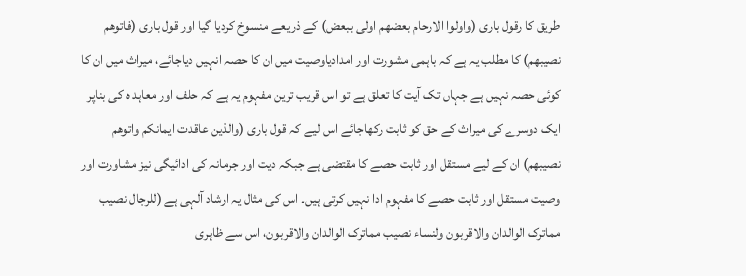طریق کا رقول باری (واولوا الارحام بعضھم اولی ببعض) کے ذریعے منسوخ کردیا گیا اور قول باری (فاتوھم نصیبھم) کا مطلب یہ ہے کہ باہمی مشورت اور امدادیاوصیت میں ان کا حصہ انہیں دیاجائے، میراث میں ان کا کوئی حصہ نہیں ہے جہاں تک آیت کا تعلق ہے تو اس قریب ترین مفہوم یہ ہے کہ حلف اور معاہد ہ کی بناپر ایک دوسرے کی میراث کے حق کو ثابت رکھاجائے اس لیے کہ قول باری (والذین عاقدت ایمانکم واتوھم نصیبھم) ان کے لیے مستقل اور ثابت حصے کا مقتضی ہے جبکہ دیت اور جرمانہ کی ادائیگی نیز مشاورت اور وصیت مستقل اور ثابت حصے کا مفہوم ادا نہیں کرتی ہیں۔ اس کی مثال یہ ارشاد آلہی ہے (للرجال نصیب مماترک الوالدان والاقربون ولنساء نصیب مماترک الوالدان والاقربون، اس سے ظاہری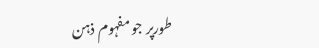طورپر جو مفہوم ذہن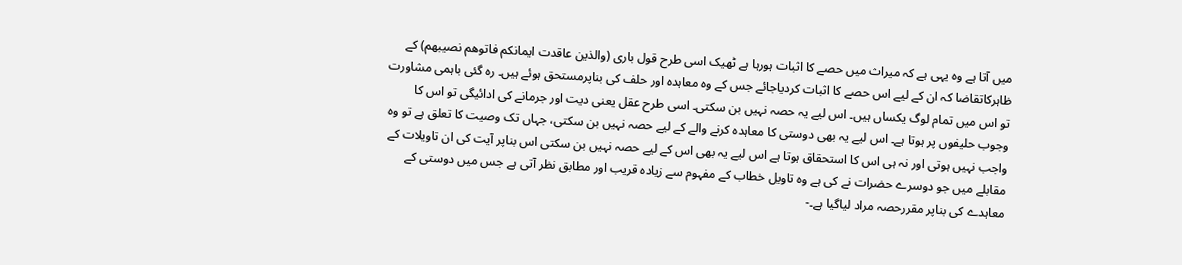میں آتا ہے وہ یہی ہے کہ میراث میں حصے کا اثبات ہورہا ہے ٹھیک اسی طرح قول باری (والذین عاقدت ایمانکم فاتوھم نصیبھم) کے ظاہرکاتقاضا کہ ان کے لیے اس حصے کا اثبات کردیاجائے جس کے وہ معاہدہ اور حلف کی بناپرمستحق ہوئے ہیں۔ رہ گئی باہمی مشاورت تو اس میں تمام لوگ یکساں ہیں۔ اس لیے یہ حصہ نہیں بن سکتی۔ اسی طرح عقل یعنی دیت اور جرمانے کی ادائیگی تو اس کا وجوب حلیفوں پر ہوتا ہے۔ اس لیے یہ بھی دوستی کا معاہدہ کرنے والے کے لیے حصہ نہیں بن سکتی، جہاں تک وصیت کا تعلق ہے تو وہ واجب نہیں ہوتی اور نہ ہی اس کا استحقاق ہوتا ہے اس لیے یہ بھی اس کے لیے حصہ نہیں بن سکتی اس بناپر آیت کی ان تاویلات کے مقابلے میں جو دوسرے حضرات نے کی ہے وہ تاویل خطاب کے مفہوم سے زیادہ قریب اور مطابق نظر آتی ہے جس میں دوستی کے معاہدے کی بناپر مقررحصہ مراد لیاگیا ہے۔-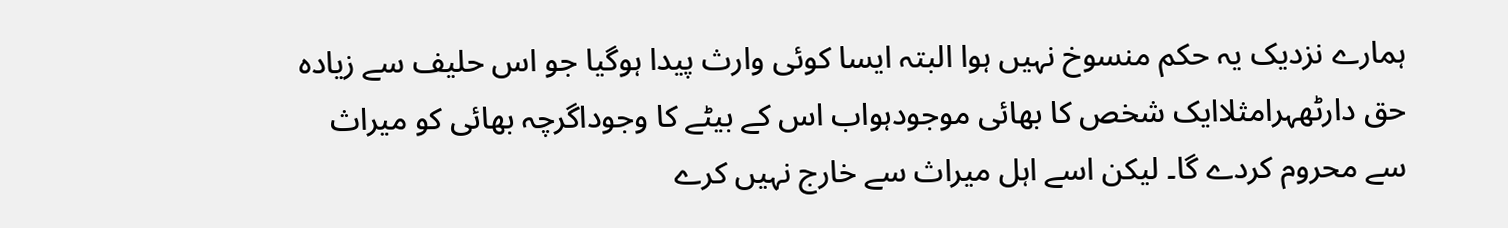ہمارے نزدیک یہ حکم منسوخ نہیں ہوا البتہ ایسا کوئی وارث پیدا ہوگیا جو اس حلیف سے زیادہ حق دارٹھہرامثلاایک شخص کا بھائی موجودہواب اس کے بیٹے کا وجوداگرچہ بھائی کو میراث سے محروم کردے گا۔ لیکن اسے اہل میراث سے خارج نہیں کرے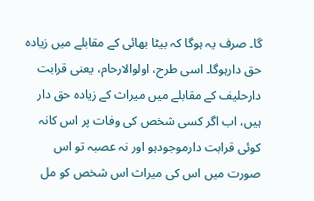گا۔ صرف یہ ہوگا کہ بیٹا بھائی کے مقابلے میں زیادہ حق دارہوگا۔ اسی طرح، اولوالارحام، یعنی قرابت دارحلیف کے مقابلے میں میراث کے زیادہ حق دار ہیں، اب اگر کسی شخص کی وفات پر اس کانہ کوئی قرابت دارموجودہو اور نہ عصبہ تو اس صورت میں اس کی میراث اس شخص کو مل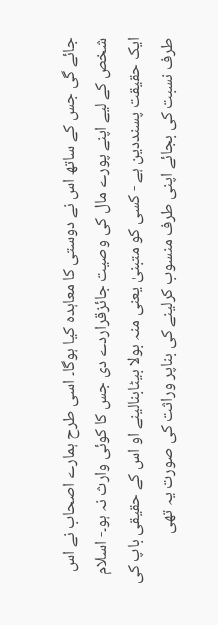جائے گی جس کے ساتھ اس نے دوستی کا معاہدہ کیا ہوگا۔ اسی طرح ہمارے اصحاب نے اس شخص کے لیے اپنے پورے مال کی وصیت جائزقراردے دی جس کا کوئی وارث نہ ہو۔- اسلام ایک حقیقت پسنددین ہے - کسی کو متبنیٰ یعنی منہ بولا بیٹابنالینے او اس کے حقیقی باپ کی طرف نسبت کی بجائے اپنی طرف منسوب کرلینے کی بناپر وراثت کی صورت یہ تھی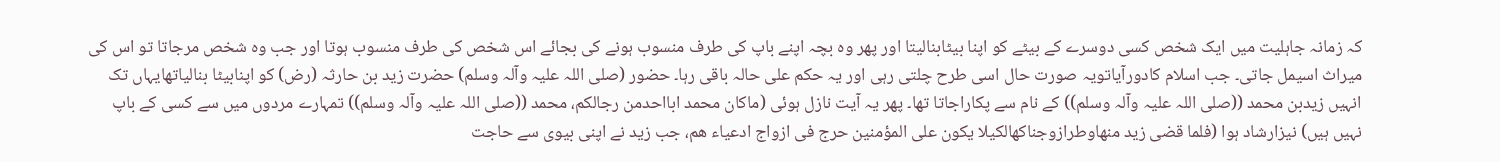کہ زمانہ جاہلیت میں ایک شخص کسی دوسرے کے بیٹے کو اپنا بیٹابنالیتا اور پھر وہ بچہ اپنے باپ کی طرف منسوب ہونے کی بجائے اس شخص کی طرف منسوب ہوتا اور جب وہ شخص مرجاتا تو اس کی میراث اسیمل جاتی۔ جب اسلام کادورآیاتویہ صورت حال اسی طرح چلتی رہی اور یہ حکم علی حالہ باقی رہا۔ حضور (صلی اللہ علیہ وآلہ وسلم) حضرت زید بن حارثہ (رض) کو اپنابیٹا بنالیاتھایہاں تک انہیں زیدبن محمد ((صلی اللہ علیہ وآلہ وسلم)) کے نام سے پکاراجاتا تھا۔ پھر یہ آیت نازل ہوئی (ماکان محمد ابااحدمن رجالکم، محمد ((صلی اللہ علیہ وآلہ وسلم)) تمہارے مردوں میں سے کسی کے باپ نہیں ہیں) نیزارشاد ہوا (فلما قضی زید منھاوطرازوجناکھالکیلا یکون علی المؤمنین حرج فی ازواج ادعیاء ھم، جب زید نے اپنی بیوی سے حاجت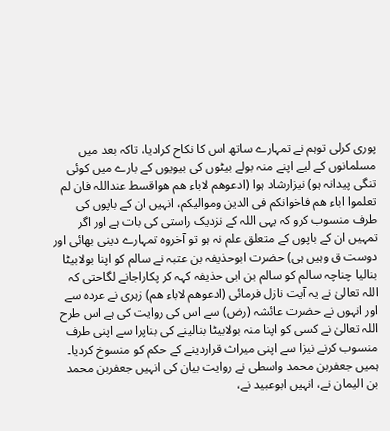پوری کرلی توہم نے تمہارے ساتھ اس کا نکاح کرادیا، تاکہ بعد میں مسلمانوں کے لیے اپنے منہ بولے بیٹوں کی بیویوں کے بارے میں کوئی تنگی پیدانہ ہو) نیزارشاد ہوا (ادعوھم لاباء ھم ھواقسط عنداللہ فان لم تعلموا اباء ھم فاخوانکم فی الدین وموالیکم، انہیں ان کے باپوں کی طرف منسوب کرو کہ یہی اللہ کے نزدیک راستی کی بات ہے اور اگر تمہیں ان کے باپوں کے متعلق علم نہ ہو تو آخروہ تمہارے دینی بھائی اور دوست ق وہیں ہی) حضرت ابوحذیفہ بن عتبہ نے سالم کو اپنا بولابیٹا بنالیا چناچہ سالم کو سالم بن ابی حذیفہ کہہ کر پکاراجانے لگاحتی کہ اللہ تعالیٰ نے یہ آیت نازل فرمائی (ادعوھم لاباء ھم) زہری نے عردہ سے اور انہوں نے حضرت عائشہ (رض) سے اس کی روایت کی ہے اس طرح اللہ تعالیٰ نے کسی کو اپنا منہ بولابیٹا بنالینے کی بناپرا سے اپنی طرف منسوب کرنے نیزا سے اپنی میراث قراردینے کے حکم کو منسوخ کردیا۔ ہمیں جعفربن محمد واسطی نے روایت بیان کی انہیں جعفربن محمد بن الیمان نے، انہیں ابوعبید نے،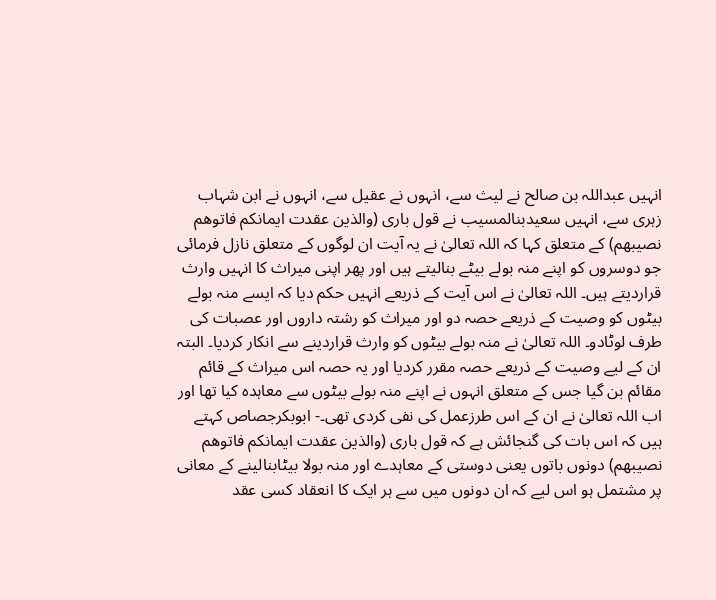انہیں عبداللہ بن صالح نے لیث سے، انہوں نے عقیل سے، انہوں نے ابن شہاب زہری سے، انہیں سعیدبنالمسیب نے قول باری (والذین عقدت ایمانکم فاتوھم نصیبھم) کے متعلق کہا کہ اللہ تعالیٰ نے یہ آیت ان لوگوں کے متعلق نازل فرمائی جو دوسروں کو اپنے منہ بولے بیٹے بنالیتے ہیں اور پھر اپنی میراث کا انہیں وارث قراردیتے ہیں۔ اللہ تعالیٰ نے اس آیت کے ذریعے انہیں حکم دیا کہ ایسے منہ بولے بیٹوں کو وصیت کے ذریعے حصہ دو اور میراث کو رشتہ داروں اور عصبات کی طرف لوٹادو۔ اللہ تعالیٰ نے منہ بولے بیٹوں کو وارث قراردینے سے انکار کردیا۔ البتہ ان کے لیے وصیت کے ذریعے حصہ مقرر کردیا اور یہ حصہ اس میراث کے قائم مقائم بن گیا جس کے متعلق انہوں نے اپنے منہ بولے بیٹوں سے معاہدہ کیا تھا اور اب اللہ تعالیٰ نے ان کے اس طرزعمل کی نفی کردی تھی۔- ابوبکرجصاص کہتے ہیں کہ اس بات کی گنجائش ہے کہ قول باری (والذین عقدت ایمانکم فاتوھم نصیبھم) دونوں باتوں یعنی دوستی کے معاہدے اور منہ بولا بیٹابنالینے کے معانی پر مشتمل ہو اس لیے کہ ان دونوں میں سے ہر ایک کا انعقاد کسی عقد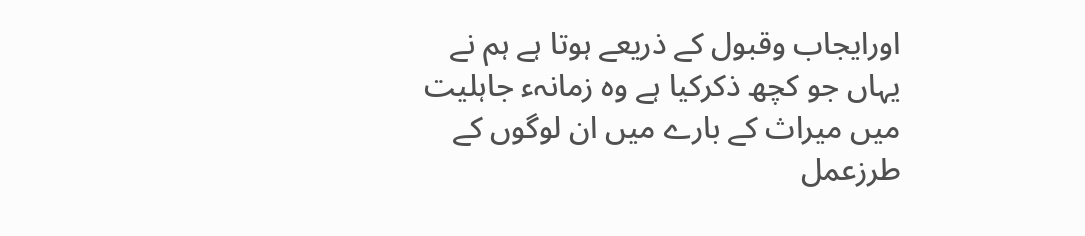اورایجاب وقبول کے ذریعے ہوتا ہے ہم نے یہاں جو کچھ ذکرکیا ہے وہ زمانہء جاہلیت میں میراث کے بارے میں ان لوگوں کے طرزعمل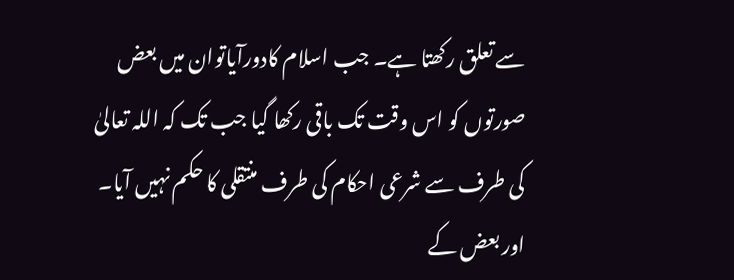سے تعلق رکھتا ہے۔ جب اسلام کادورآیاتوان میں بعض صورتوں کو اس وقت تک باقی رکھا گیا جب تک کہ اللہ تعالیٰ کی طرف سے شرعی احکام کی طرف منتقلی کا حکم نہیں آیا۔ اور بعض کے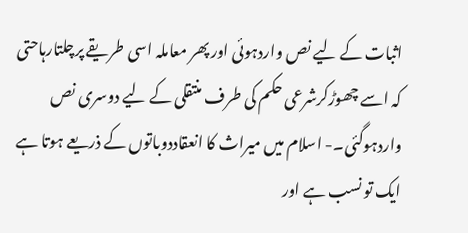اثبات کے لیے نص واردہوئی اور پھر معاملہ اسی طریقے پرچلتارہاحتی کہ اسے چھوڑکرشرعی حکم کی طرف منتقلی کے لیے دوسری نص واردہوگئی۔- اسلام میں میراث کا انعقاددوباتوں کے ذریعے ہوتا ہے ایک تو نسب ہے اور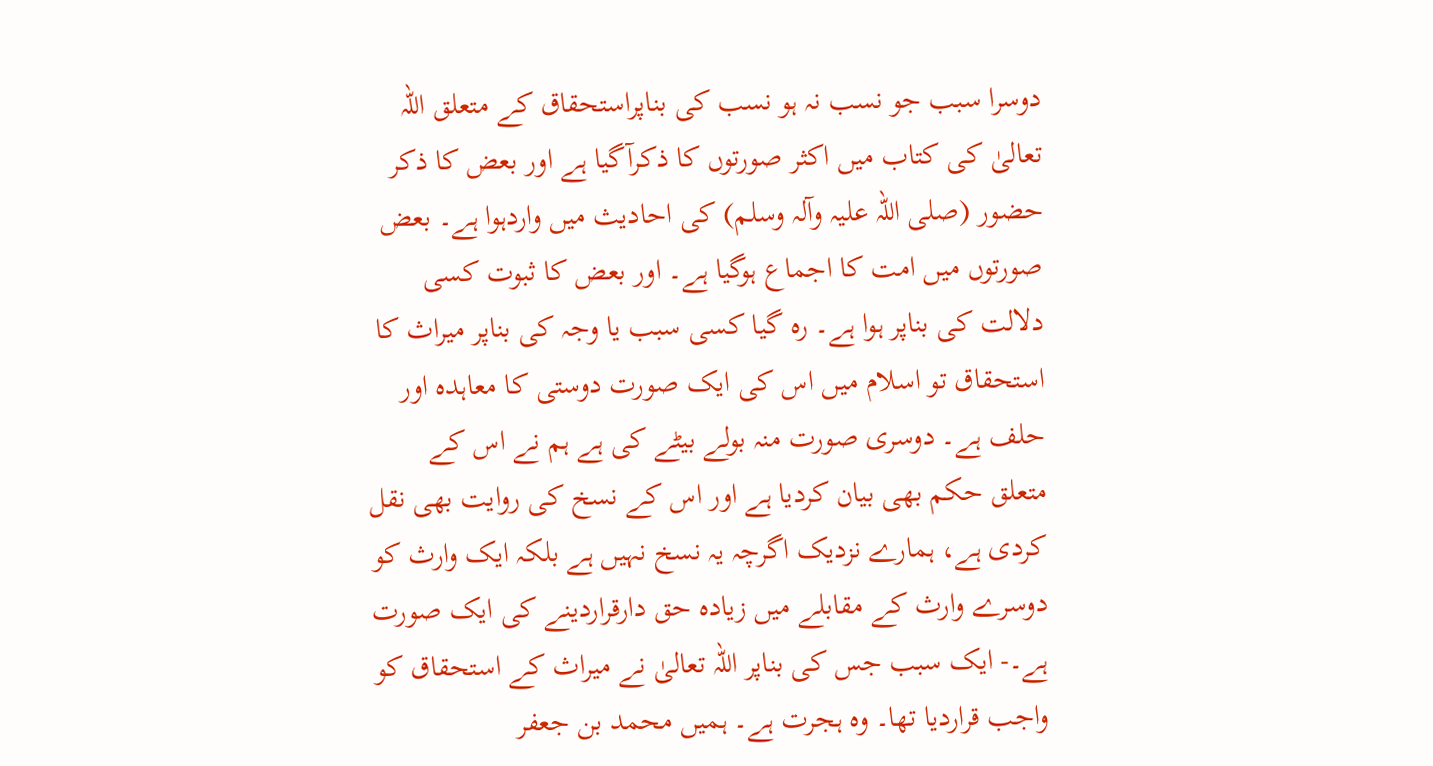دوسرا سبب جو نسب نہ ہو نسب کی بناپراستحقاق کے متعلق اللہ تعالیٰ کی کتاب میں اکثر صورتوں کا ذکرآگیا ہے اور بعض کا ذکر حضور (صلی اللہ علیہ وآلہ وسلم) کی احادیث میں واردہوا ہے۔ بعض صورتوں میں امت کا اجماع ہوگیا ہے۔ اور بعض کا ثبوت کسی دلالت کی بناپر ہوا ہے۔ رہ گیا کسی سبب یا وجہ کی بناپر میراث کا استحقاق تو اسلام میں اس کی ایک صورت دوستی کا معاہدہ اور حلف ہے۔ دوسری صورت منہ بولے بیٹے کی ہے ہم نے اس کے متعلق حکم بھی بیان کردیا ہے اور اس کے نسخ کی روایت بھی نقل کردی ہے، ہمارے نزدیک اگرچہ یہ نسخ نہیں ہے بلکہ ایک وارث کو دوسرے وارث کے مقابلے میں زیادہ حق دارقراردینے کی ایک صورت ہے۔- ایک سبب جس کی بناپر اللہ تعالیٰ نے میراث کے استحقاق کو واجب قراردیا تھا۔ وہ ہجرت ہے۔ ہمیں محمد بن جعفر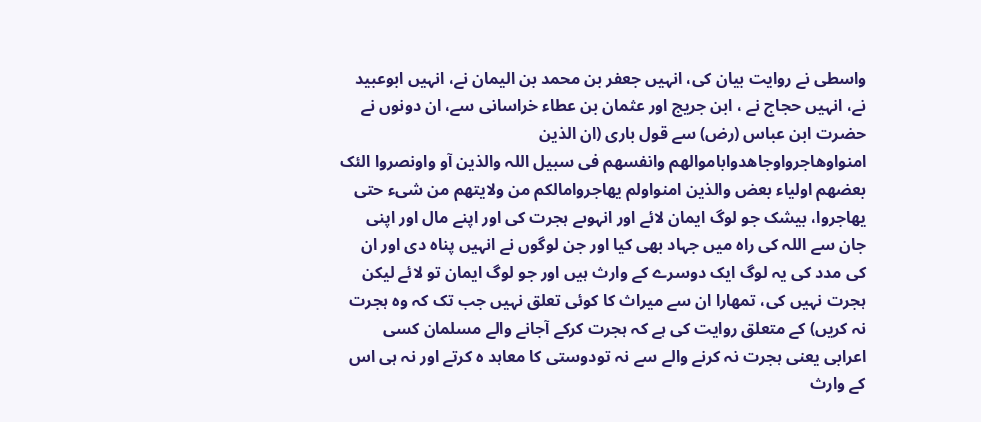واسطی نے روایت بیان کی، انہیں جعفر بن محمد بن الیمان نے، انہیں ابوعبید نے، انہیں حجاج نے ، ابن جریج اور عثمان بن عطاء خراسانی سے، ان دونوں نے حضرت ابن عباس (رض) سے قول باری (ان الذین امنواوھاجرواوجاھدواباموالھم وانفسھم فی سبیل اللہ والذین آو واونصروا الئک بعضھم اولیاء بعض والذین امنواولم یھاجروامالکم من ولایتھم من شیء حتی یھاجروا، بیشک جو لوگ ایمان لائے اور انہوںے ہجرت کی اور اپنے مال اور اپنی جان سے اللہ کی راہ میں جہاد بھی کیا اور جن لوگوں نے انہیں پناہ دی اور ان کی مدد کی یہ لوگ ایک دوسرے کے وارث ہیں اور جو لوگ ایمان تو لائے لیکن ہجرت نہیں کی، تمھارا ان سے میراث کا کوئی تعلق نہیں جب تک کہ وہ ہجرت نہ کریں) کے متعلق روایت کی ہے کہ ہجرت کرکے آجانے والے مسلمان کسی اعرابی یعنی ہجرت نہ کرنے والے سے نہ تودوستی کا معاہد ہ کرتے اور نہ ہی اس کے وارث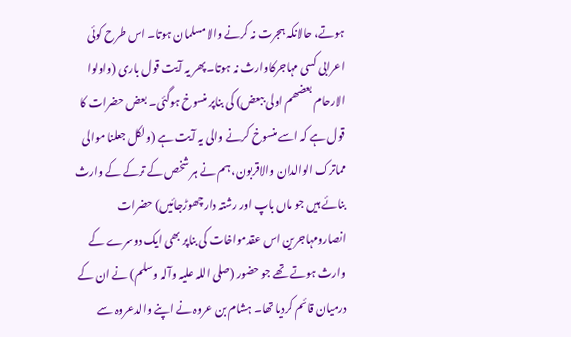ہوتے، حالانکہ ہجرت نہ کرنے والا مسلمان ہوتا۔ اس طرح کوئی اعرابی کسی مہاجرکاوارث نہ ہوتا۔ پھر یہ آیت قول باری (واولوا الارحام بعضھم اولی ببعض) کی بناپر منسوخ ہوگئی۔ بعض حضرات کا قول ہے کہ اسے منسوخ کرنے والی یہ آیت ہے (ولکل جعلنا موالی مماترک الوالدان والاقربون، ہم نے ہر شخص کے ترکے کے وارث بنائے ہیں جو ماں باپ اور رشتہ دارچھوڑجائیں) حضرات انصارومہاجرین اس عقدمواخات کی بناپر بھی ایک دوسرے کے وارث ہوتے تھے جو حضور (صلی اللہ علیہ وآلہ وسلم) نے ان کے درمیان قائم کردیا تھا۔ ہشام بن عروہ نے اپنے والدعروہ سے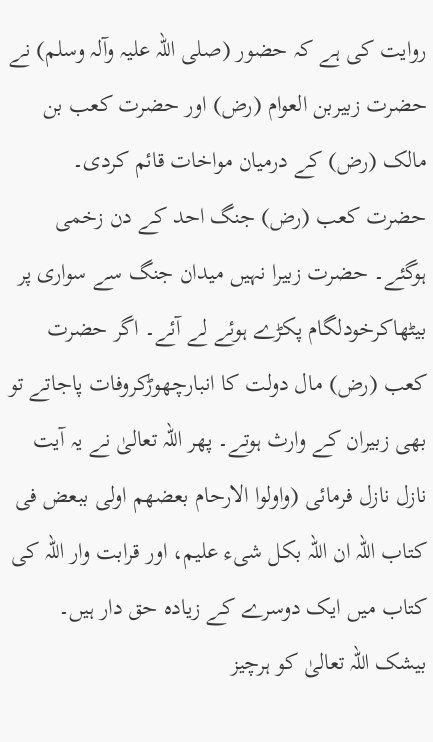روایت کی ہے کہ حضور (صلی اللہ علیہ وآلہ وسلم) نے حضرت زبیربن العوام (رض) اور حضرت کعب بن مالک (رض) کے درمیان مواخات قائم کردی۔ حضرت کعب (رض) جنگ احد کے دن زخمی ہوگئے۔ حضرت زبیرا نہیں میدان جنگ سے سواری پر بیٹھاکرخودلگام پکڑے ہوئے لے آئے۔ اگر حضرت کعب (رض) مال دولت کا انبارچھوڑکروفات پاجاتے تو بھی زبیران کے وارث ہوتے۔ پھر اللہ تعالیٰ نے یہ آیت نازل نازل فرمائی (واولوا الارحام بعضھم اولی ببعض فی کتاب اللہ ان اللہ بکل شیء علیم، اور قرابت وار اللہ کی کتاب میں ایک دوسرے کے زیادہ حق دار ہیں۔ بیشک اللہ تعالیٰ کو ہرچیز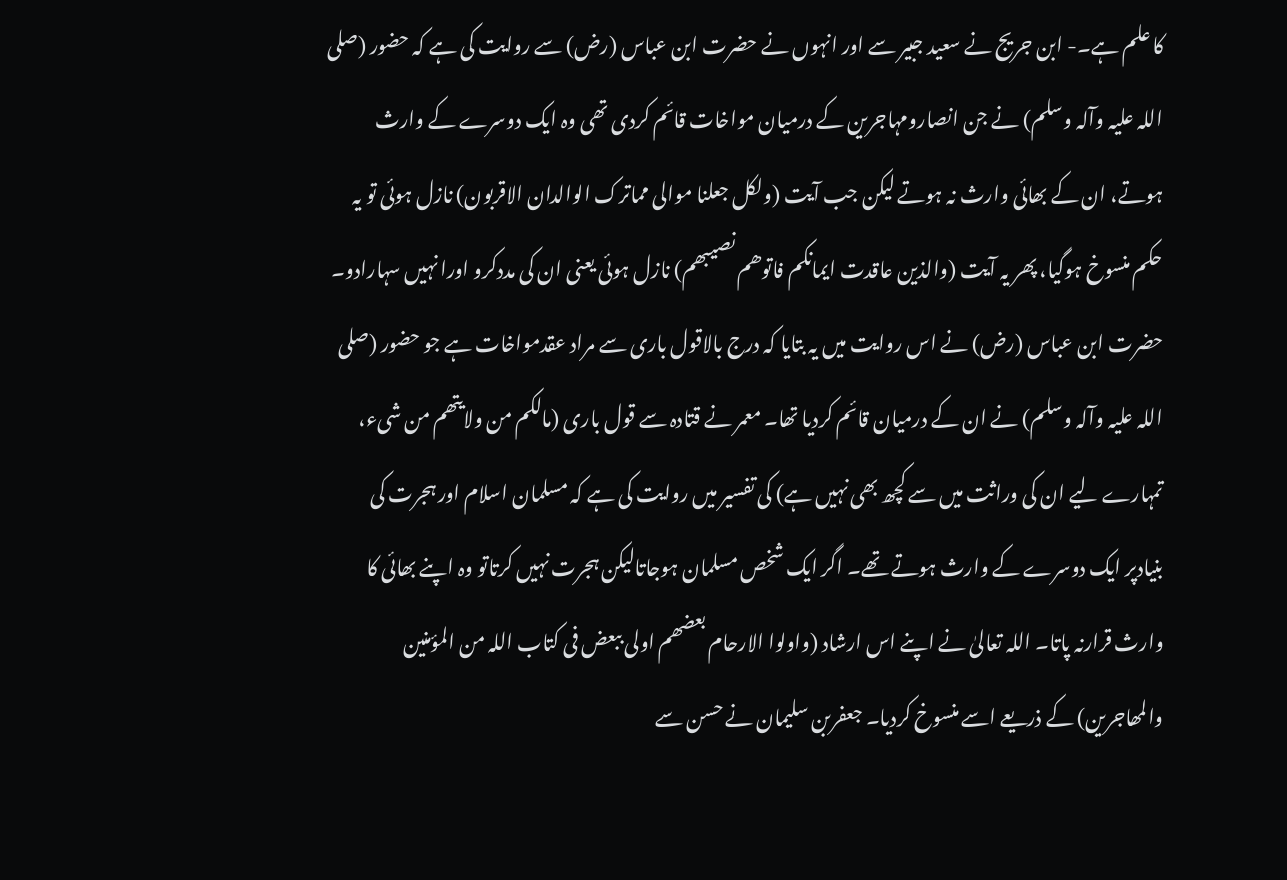کا علم ہے۔- ابن جریج نے سعید جبیر سے اور انہوں نے حضرت ابن عباس (رض) سے روایت کی ہے کہ حضور (صلی اللہ علیہ وآلہ وسلم) نے جن انصارومہاجرین کے درمیان مواخات قائم کردی تھی وہ ایک دوسرے کے وارث ہوتے، ان کے بھائی وارث نہ ہوتے لیکن جب آیت (ولکل جعلنا موالی مماترک الوالدان الاقربون) نازل ہوئی تو یہ حکم منسوخ ہوگیا، پھر یہ آیت (والذین عاقدت ایمانکم فاتوھم نصیبھم) نازل ہوئی یعنی ان کی مددکرو اورا نہیں سہارادو۔ حضرت ابن عباس (رض) نے اس روایت میں یہ بتایا کہ درج بالاقول باری سے مراد عقدمواخات ہے جو حضور (صلی اللہ علیہ وآلہ وسلم) نے ان کے درمیان قائم کردیا تھا۔ معمر نے قتادہ سے قول باری (مالکم من ولایتھم من شیء، تمہارے لیے ان کی وراثت میں سے کچھ بھی نہیں ہے) کی تفسیر میں روایت کی ہے کہ مسلمان اسلام اور ہجرت کی بنیادپر ایک دوسرے کے وارث ہوتے تھے۔ اگر ایک شخص مسلمان ہوجاتالیکن ہجرت نہیں کرتاتو وہ اپنے بھائی کا وارث قرارنہ پاتا۔ اللہ تعالیٰ نے اپنے اس ارشاد (واولوا الارحام بعضھم اولی ببعض فی کتاب اللہ من المؤمنین والمھاجرین) کے ذریعے اسے منسوخ کردیا۔ جعفربن سلیمان نے حسن سے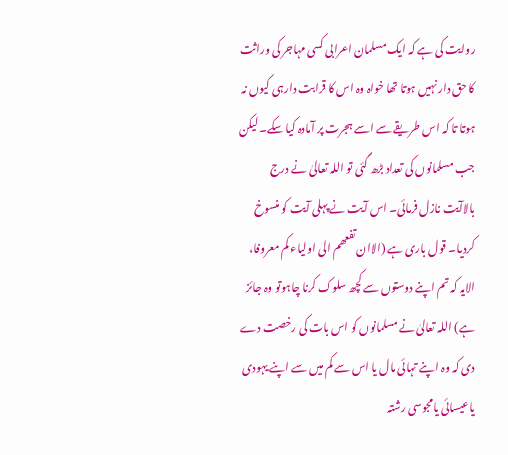روایت کی ہے کہ ایک مسلمان اعرابی کسی مہاجر کی وراثت کا حق دار نہیں ہوتا تھا خواہ وہ اس کا قرابت دارہی کیوں نہ ہوتا تا کہ اس طریقے سے اسے ہجرت پر آمادہ کیا سکے۔ لیکن جب مسلمانوں کی تعداد بڑھ گئی تو اللہ تعالیٰ نے درج بالاآیت نازل فرمائی۔ اس آیت نے پہلی آیت کو منسوخ کردیا۔ قول باری ہے (الاان تفعھم الی اولیاء کم معروفا، الایہ کہ تم اپنے دوستوں سے کچھ سلوک کرنا چاہوتو وہ جائز ہے) اللہ تعالیٰ نے مسلمانوں کو اس بات کی رخصت دے دی کہ وہ اپنے تہائی مال یا اس سے کم میں سے اپنے یہودی یاعیسائی یامجوسی رشتہ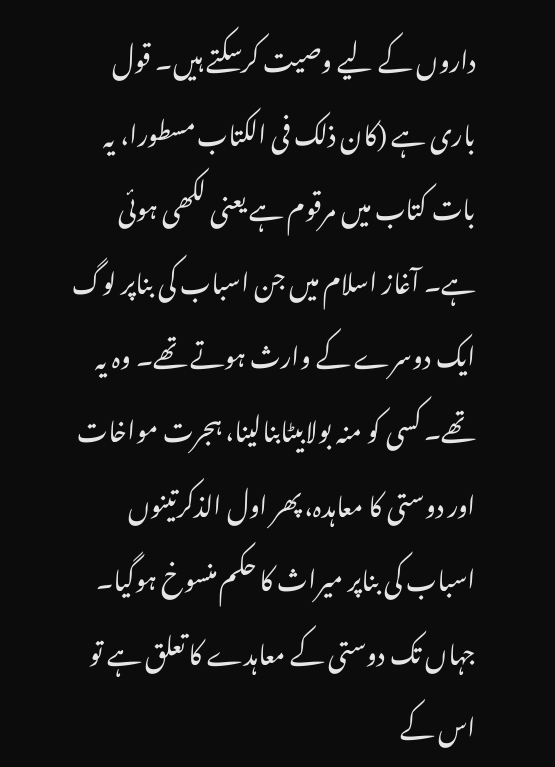داروں کے لیے وصیت کرسکتے ہیں۔ قول باری ہے (کان ذلک فی الکتاب مسطورا، یہ بات کتاب میں مرقوم ہے یعنی لکھی ہوئی ہے۔ آغاز اسلام میں جن اسباب کی بناپر لوگ ایک دوسرے کے وارث ہوتے تھے۔ وہ یہ تھے۔ کسی کو منہ بولابیٹابنالینا، ہجرت مواخات اور دوستی کا معاہدہ، پھر اول الذکرتینوں اسباب کی بناپر میراث کا حکم منسوخ ہوگیا۔ جہاں تک دوستی کے معاہدے کا تعلق ہے تو اس کے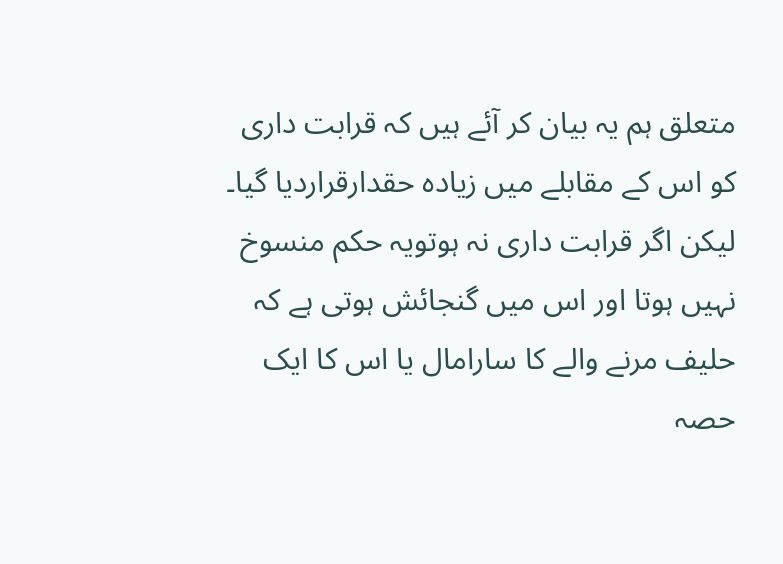متعلق ہم یہ بیان کر آئے ہیں کہ قرابت داری کو اس کے مقابلے میں زیادہ حقدارقراردیا گیا۔ لیکن اگر قرابت داری نہ ہوتویہ حکم منسوخ نہیں ہوتا اور اس میں گنجائش ہوتی ہے کہ حلیف مرنے والے کا سارامال یا اس کا ایک حصہ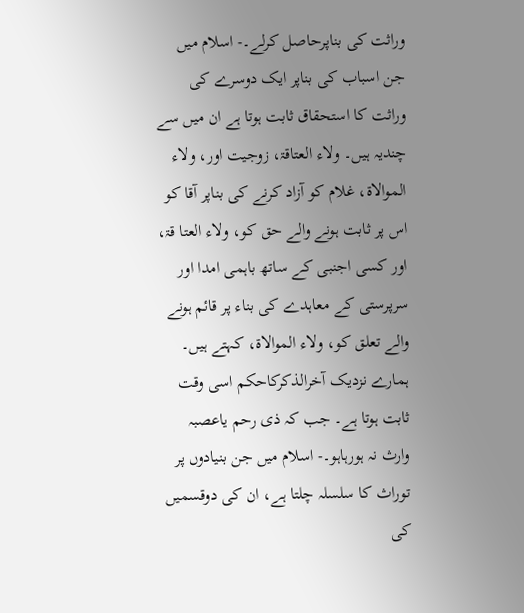وراثت کی بناپرحاصل کرلے۔- اسلام میں جن اسباب کی بناپر ایک دوسرے کی وراثت کا استحقاق ثابت ہوتا ہے ان میں سے چندیہ ہیں۔ ولاء العتاقۃ، زوجیت اور، ولاء الموالاۃ، غلام کو آزاد کرنے کی بناپر آقا کو اس پر ثابت ہونے والے حق کو، ولاء العتا قۃ، اور کسی اجنبی کے ساتھ باہمی امدا اور سرپرستی کے معاہدے کی بناء پر قائم ہونے والے تعلق کو، ولاء الموالاۃ، کہتے ہیں۔ ہمارے نزدیک آخرالذکرکاحکم اسی وقت ثابت ہوتا ہے۔ جب کہ ذی رحم یاعصبہ وارث نہ ہورہاہو۔- اسلام میں جن بنیادوں پر توراث کا سلسلہ چلتا ہے، ان کی دوقسمیں کی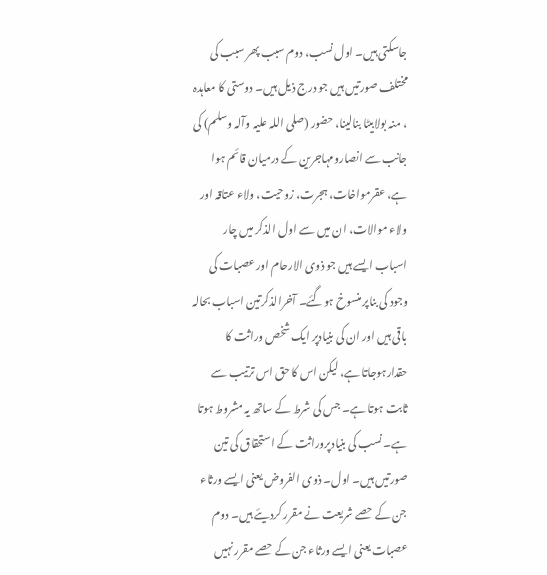جاسکتی ہیں۔ اول نسب، دوم سبب پھر سبب کی مختلف صورتیں ہیں جو درج ذیل ہیں۔ دوستی کا معاہدہ ، منہ بولابیٹا بنالینا، حضور (صلی اللہ علیہ وآلہ وسلم) کی جانب سے انصارومہاجرین کے درمیان قائم ہوا ہے، عقرمواخات، ہجرت، زوحیت، ولاء عتاقہ اور ولاء موالات، ان میں سے اول الذکر میں چار اسباب ایسے ہیں جو ذوی الارحام اور عصبات کی وجود کی بناپر منسوخ ہوگئے۔ آخرالذکرتین اسباب بحالہ باقی ہیں اور ان کی بنیادپر ایک شخص وراثت کا حقدارہوجاتا ہے، لیکن اس کا حق اس ترتیب سے ثابت ہوتا ہے۔ جس کی شرط کے ساتھ یہ مشروط ہوتا ہے۔ نسب کی بنیادپروراثت کے استحقاق کی تین صورتیں ہیں۔ اول۔ ذوی الفروض یعنی ایسے ورثاء جن کے حصے شریعت نے مقرر کردیئے ہیں۔ دوم عصبات یعنی ایسے ورثاء جن کے حصے مقرر نہیں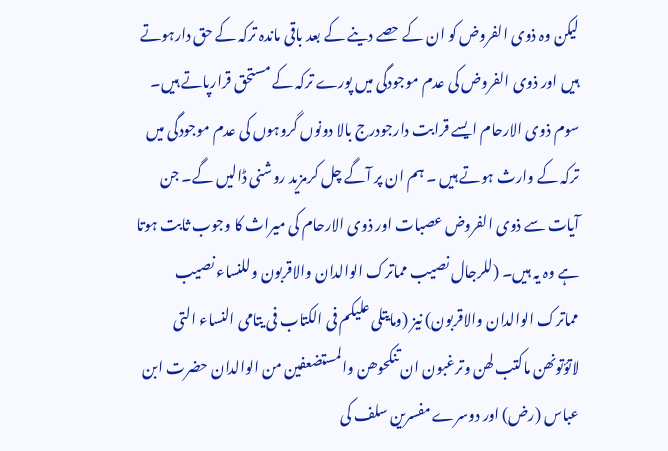لیکن وہ ذوی الفروض کو ان کے حصے دینے کے بعد باقی ماندہ ترکہ کے حق دارہوتے ہیں اور ذوی الفروض کی عدم موجودگی میں پورے ترکہ کے مستحق قرارپاتے ہیں۔ سوم ذوی الارحام ایسے قرابت دارجودرج بالا دونوں گروہوں کی عدم موجودگی میں ترکہ کے وارث ہوتے ہیں ۔ ہم ان پر آگے چل کرمزید روشنی ڈالیں گے۔ جن آیات سے ذوی الفروض عصبات اور ذوی الارحام کی میراث کا وجوب ثابت ہوتا ہے وہ یہ ہیں۔ (للرجال نصیب مماترک الوالدان والاقربون وللنساء نصیب مماترک الوالدان والاقربون) نیز (ومایتلی علیکم فی الکتاب فی یتامی النساء التی لاتؤتونھن ماکتب لھن وترغبون ان تنکحوھن والمستضعفین من الوالدان حضرت ابن عباس (رض) اور دوسرے مفسرین سلف کی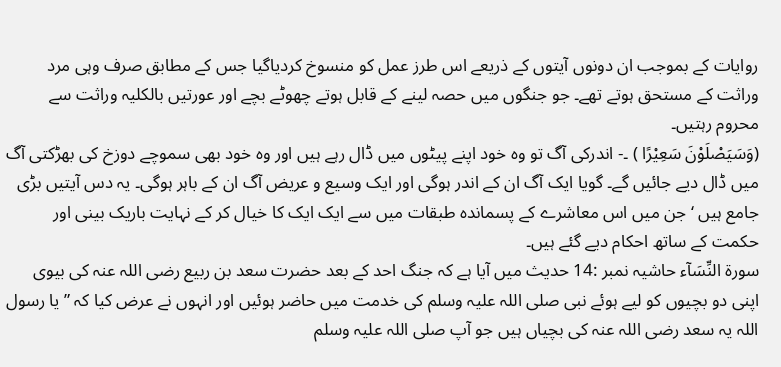روایات کے بموجب ان دونوں آیتوں کے ذریعے اس طرز عمل کو منسوخ کردیاگیا جس کے مطابق صرف وہی مرد وراثت کے مستحق ہوتے تھے۔ جو جنگوں میں حصہ لینے کے قابل ہوتے چھوٹے بچے اور عورتیں بالکلیہ وراثت سے محروم رہتیں۔
(وَسَیَصْلَوْنَ سَعِیْرًا ) ۔- اندرکی آگ تو وہ خود اپنے پیٹوں میں ڈال رہے ہیں اور وہ خود بھی سموچے دوزخ کی بھڑکتی آگ میں ڈال دیے جائیں گے۔ گویا ایک آگ ان کے اندر ہوگی اور ایک وسیع و عریض آگ ان کے باہر ہوگی۔ یہ دس آیتیں بڑی جامع ہیں ‘ جن میں اس معاشرے کے پسماندہ طبقات میں سے ایک ایک کا خیال کر کے نہایت باریک بینی اور حکمت کے ساتھ احکام دیے گئے ہیں۔
سورة النِّسَآء حاشیہ نمبر :14 حدیث میں آیا ہے کہ جنگ احد کے بعد حضرت سعد بن ربیع رضی اللہ عنہ کی بیوی اپنی دو بچیوں کو لیے ہوئے نبی صلی اللہ علیہ وسلم کی خدمت میں حاضر ہوئیں اور انہوں نے عرض کیا کہ ” یا رسول اللہ یہ سعد رضی اللہ عنہ کی بچیاں ہیں جو آپ صلی اللہ علیہ وسلم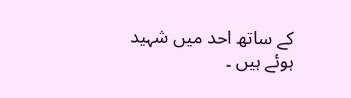کے ساتھ احد میں شہید ہوئے ہیں ۔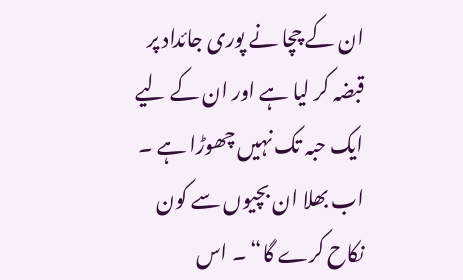ان کے چچا نے پوری جائداد پر قبضہ کر لیا ہے اور ان کے لیے ایک حبہ تک نہیں چھوڑا ہے ۔ اب بھلا ان بچیوں سے کون نکاح کرے گا“ ۔ اس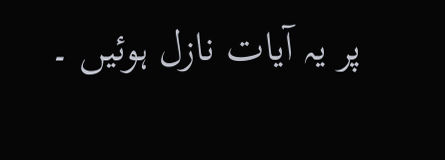پر یہ آیات نازل ہوئیں ۔